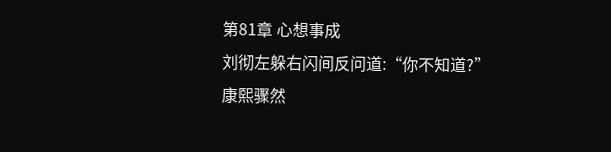第81章 心想事成
刘彻左躲右闪间反问道:“你不知道?”
康熙骤然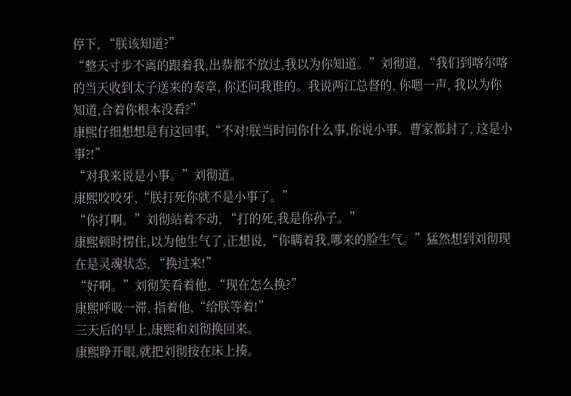停下, “朕该知道?”
“整天寸步不离的跟着我,出恭都不放过,我以为你知道。”刘彻道, “我们到喀尔喀的当天收到太子送来的奏章, 你还问我谁的。我说两江总督的, 你嗯一声, 我以为你知道,合着你根本没看?”
康熙仔细想想是有这回事,“不对!朕当时问你什么事,你说小事。曹家都封了, 这是小事?!”
“对我来说是小事。”刘彻道。
康熙咬咬牙,“朕打死你就不是小事了。”
“你打啊。”刘彻站着不动, “打的死,我是你孙子。”
康熙顿时愣住,以为他生气了,正想说,“你瞒着我,哪来的脸生气。”猛然想到刘彻现在是灵魂状态, “换过来!”
“好啊。”刘彻笑看着他, “现在怎么换?”
康熙呼吸一滞, 指着他,“给朕等着!”
三天后的早上,康熙和刘彻换回来。
康熙睁开眼,就把刘彻按在床上揍。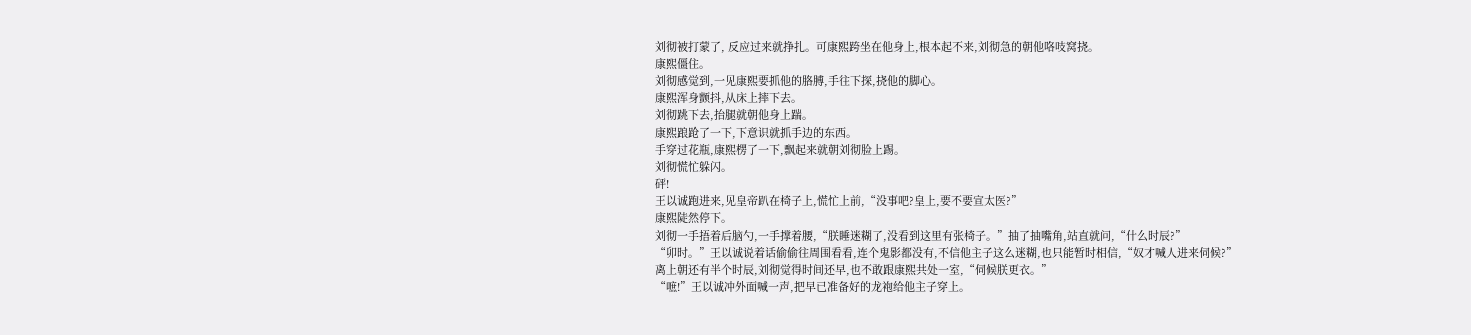刘彻被打蒙了, 反应过来就挣扎。可康熙跨坐在他身上,根本起不来,刘彻急的朝他咯吱窝挠。
康熙僵住。
刘彻感觉到,一见康熙要抓他的胳膊,手往下探,挠他的脚心。
康熙浑身颤抖,从床上摔下去。
刘彻跳下去,抬腿就朝他身上踹。
康熙踉跄了一下,下意识就抓手边的东西。
手穿过花瓶,康熙楞了一下,飘起来就朝刘彻脸上踢。
刘彻慌忙躲闪。
砰!
王以诚跑进来,见皇帝趴在椅子上,慌忙上前,“没事吧?皇上,要不要宣太医?”
康熙陡然停下。
刘彻一手捂着后脑勺,一手撑着腰,“朕睡迷糊了,没看到这里有张椅子。”抽了抽嘴角,站直就问,“什么时辰?”
“卯时。”王以诚说着话偷偷往周围看看,连个鬼影都没有,不信他主子这么迷糊,也只能暂时相信,“奴才喊人进来伺候?”
离上朝还有半个时辰,刘彻觉得时间还早,也不敢跟康熙共处一室,“伺候朕更衣。”
“嗻!”王以诚冲外面喊一声,把早已准备好的龙袍给他主子穿上。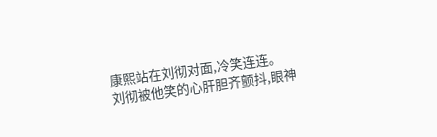康熙站在刘彻对面,冷笑连连。
刘彻被他笑的心肝胆齐颤抖,眼神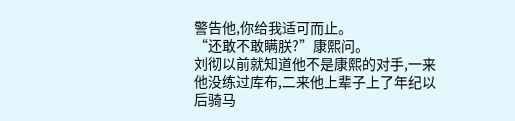警告他,你给我适可而止。
“还敢不敢瞒朕?”康熙问。
刘彻以前就知道他不是康熙的对手,一来他没练过库布,二来他上辈子上了年纪以后骑马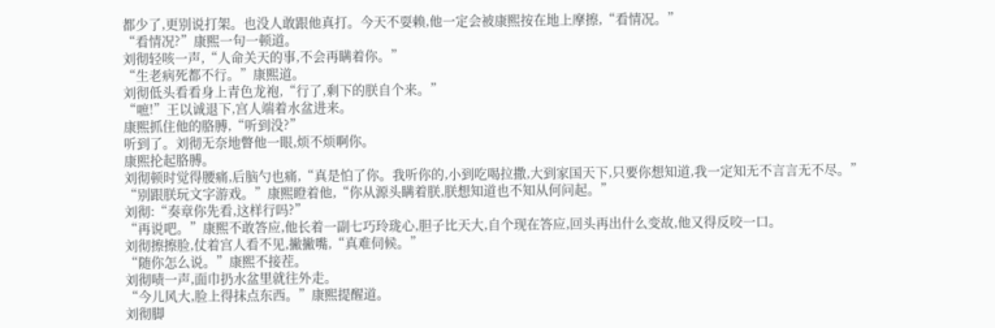都少了,更别说打架。也没人敢跟他真打。今天不耍赖,他一定会被康熙按在地上摩擦,“看情况。”
“看情况?”康熙一句一顿道。
刘彻轻咳一声,“人命关天的事,不会再瞒着你。”
“生老病死都不行。”康熙道。
刘彻低头看看身上青色龙袍,“行了,剩下的朕自个来。”
“嗻!”王以诚退下,宫人端着水盆进来。
康熙抓住他的胳膊,“听到没?”
听到了。刘彻无奈地瞥他一眼,烦不烦啊你。
康熙抡起胳膊。
刘彻顿时觉得腰痛,后脑勺也痛,“真是怕了你。我听你的,小到吃喝拉撒,大到家国天下,只要你想知道,我一定知无不言言无不尽。”
“别跟朕玩文字游戏。”康熙瞪着他,“你从源头瞒着朕,朕想知道也不知从何问起。”
刘彻:“奏章你先看,这样行吗?”
“再说吧。”康熙不敢答应,他长着一副七巧玲珑心,胆子比天大,自个现在答应,回头再出什么变故,他又得反咬一口。
刘彻擦擦脸,仗着宫人看不见,撇撇嘴,“真难伺候。”
“随你怎么说。”康熙不接茬。
刘彻啧一声,面巾扔水盆里就往外走。
“今儿风大,脸上得抹点东西。”康熙提醒道。
刘彻脚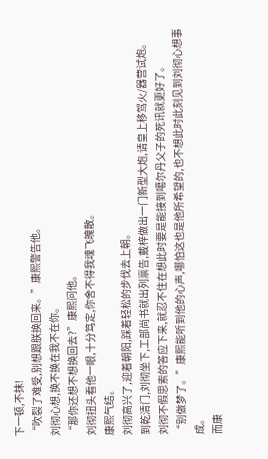下一顿,不抹!
“吹裂了难受,别想跟朕换回来。”康熙警告他。
刘彻心想,换不换在我不在你。
“那你还想不想换回去?”康熙问他。
刘彻扭头看他一眼,十分笃定,你舍不得我魂飞魄散。
康熙气结。
刘彻高兴了,迎着朝阳,踩着轻松的步伐去上朝。
到乾清门,刘彻坐下,工部尚书就出列禀告,戴梓做出一门新型大炮,请皇上移驾火/器营试炮。
刘彻不假思索的答应下来,就忍不住在想此时要是能接到噶尔丹父子的死讯就更好了。
“别做梦了。”康熙能听到他的心声,哪怕这也是他所希望的,也不想此时此刻见到刘彻心想事成。
而康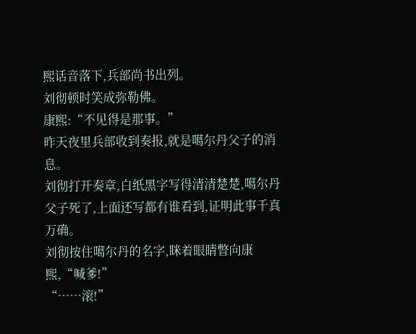熙话音落下,兵部尚书出列。
刘彻顿时笑成弥勒佛。
康熙:“不见得是那事。”
昨天夜里兵部收到奏报,就是噶尔丹父子的消息。
刘彻打开奏章,白纸黑字写得清清楚楚,噶尔丹父子死了,上面还写都有谁看到,证明此事千真万确。
刘彻按住噶尔丹的名字,眯着眼睛瞥向康熙,“喊爹!”
“……滚!”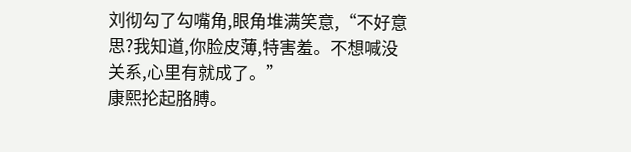刘彻勾了勾嘴角,眼角堆满笑意,“不好意思?我知道,你脸皮薄,特害羞。不想喊没关系,心里有就成了。”
康熙抡起胳膊。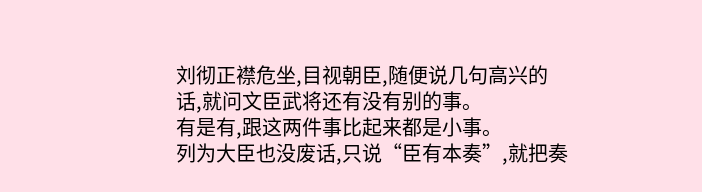刘彻正襟危坐,目视朝臣,随便说几句高兴的话,就问文臣武将还有没有别的事。
有是有,跟这两件事比起来都是小事。
列为大臣也没废话,只说“臣有本奏”,就把奏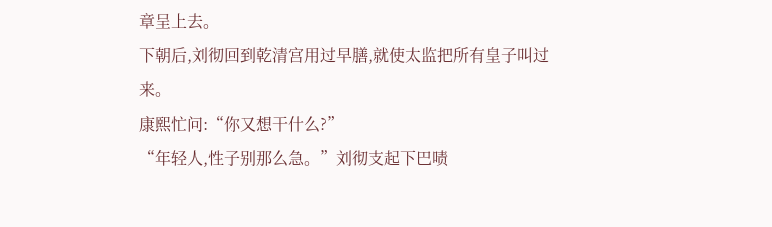章呈上去。
下朝后,刘彻回到乾清宫用过早膳,就使太监把所有皇子叫过来。
康熙忙问:“你又想干什么?”
“年轻人,性子别那么急。”刘彻支起下巴啧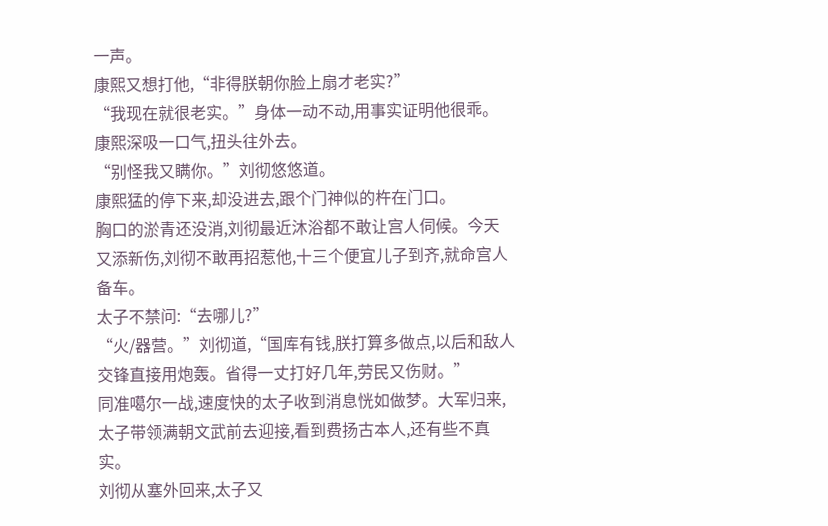一声。
康熙又想打他,“非得朕朝你脸上扇才老实?”
“我现在就很老实。”身体一动不动,用事实证明他很乖。
康熙深吸一口气,扭头往外去。
“别怪我又瞒你。”刘彻悠悠道。
康熙猛的停下来,却没进去,跟个门神似的杵在门口。
胸口的淤青还没消,刘彻最近沐浴都不敢让宫人伺候。今天又添新伤,刘彻不敢再招惹他,十三个便宜儿子到齐,就命宫人备车。
太子不禁问:“去哪儿?”
“火/器营。”刘彻道,“国库有钱,朕打算多做点,以后和敌人交锋直接用炮轰。省得一丈打好几年,劳民又伤财。”
同准噶尔一战,速度快的太子收到消息恍如做梦。大军归来,太子带领满朝文武前去迎接,看到费扬古本人,还有些不真实。
刘彻从塞外回来,太子又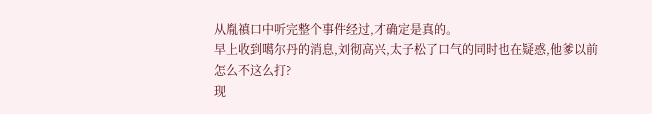从胤禛口中听完整个事件经过,才确定是真的。
早上收到噶尔丹的消息,刘彻高兴,太子松了口气的同时也在疑惑,他爹以前怎么不这么打?
现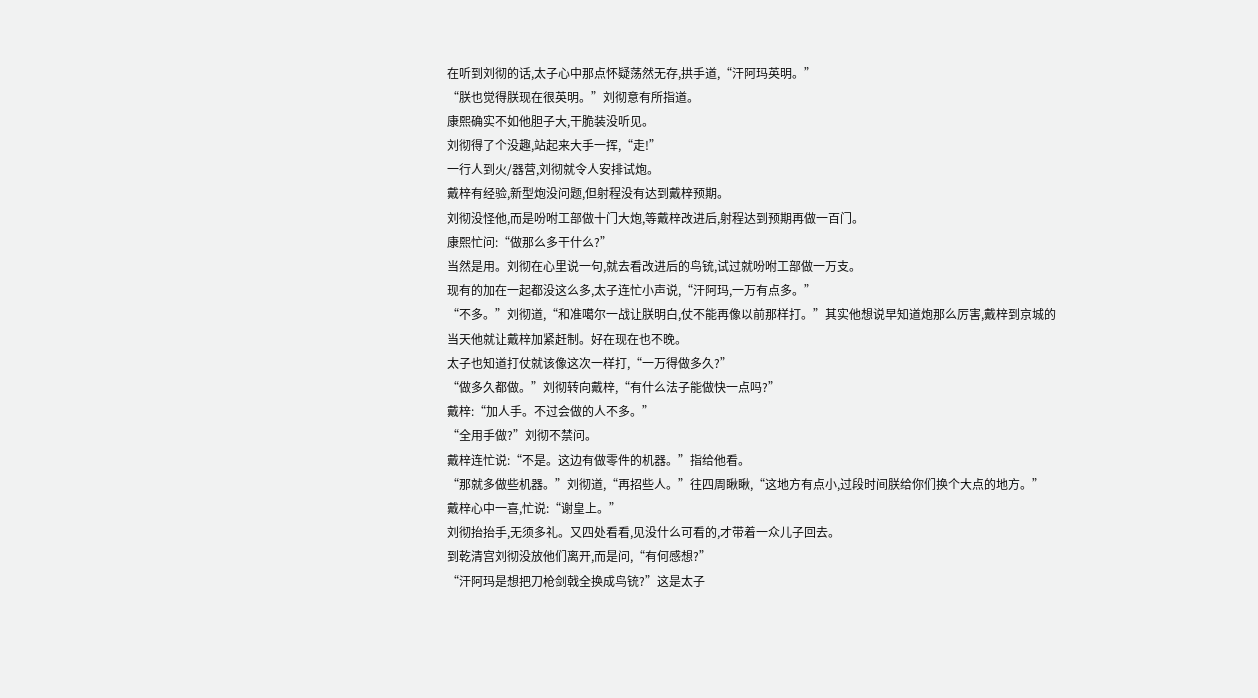在听到刘彻的话,太子心中那点怀疑荡然无存,拱手道,“汗阿玛英明。”
“朕也觉得朕现在很英明。”刘彻意有所指道。
康熙确实不如他胆子大,干脆装没听见。
刘彻得了个没趣,站起来大手一挥,“走!”
一行人到火/器营,刘彻就令人安排试炮。
戴梓有经验,新型炮没问题,但射程没有达到戴梓预期。
刘彻没怪他,而是吩咐工部做十门大炮,等戴梓改进后,射程达到预期再做一百门。
康熙忙问:“做那么多干什么?”
当然是用。刘彻在心里说一句,就去看改进后的鸟铳,试过就吩咐工部做一万支。
现有的加在一起都没这么多,太子连忙小声说,“汗阿玛,一万有点多。”
“不多。”刘彻道,“和准噶尔一战让朕明白,仗不能再像以前那样打。”其实他想说早知道炮那么厉害,戴梓到京城的当天他就让戴梓加紧赶制。好在现在也不晚。
太子也知道打仗就该像这次一样打,“一万得做多久?”
“做多久都做。”刘彻转向戴梓,“有什么法子能做快一点吗?”
戴梓:“加人手。不过会做的人不多。”
“全用手做?”刘彻不禁问。
戴梓连忙说:“不是。这边有做零件的机器。”指给他看。
“那就多做些机器。”刘彻道,“再招些人。”往四周瞅瞅,“这地方有点小,过段时间朕给你们换个大点的地方。”
戴梓心中一喜,忙说:“谢皇上。”
刘彻抬抬手,无须多礼。又四处看看,见没什么可看的,才带着一众儿子回去。
到乾清宫刘彻没放他们离开,而是问,“有何感想?”
“汗阿玛是想把刀枪剑戟全换成鸟铳?”这是太子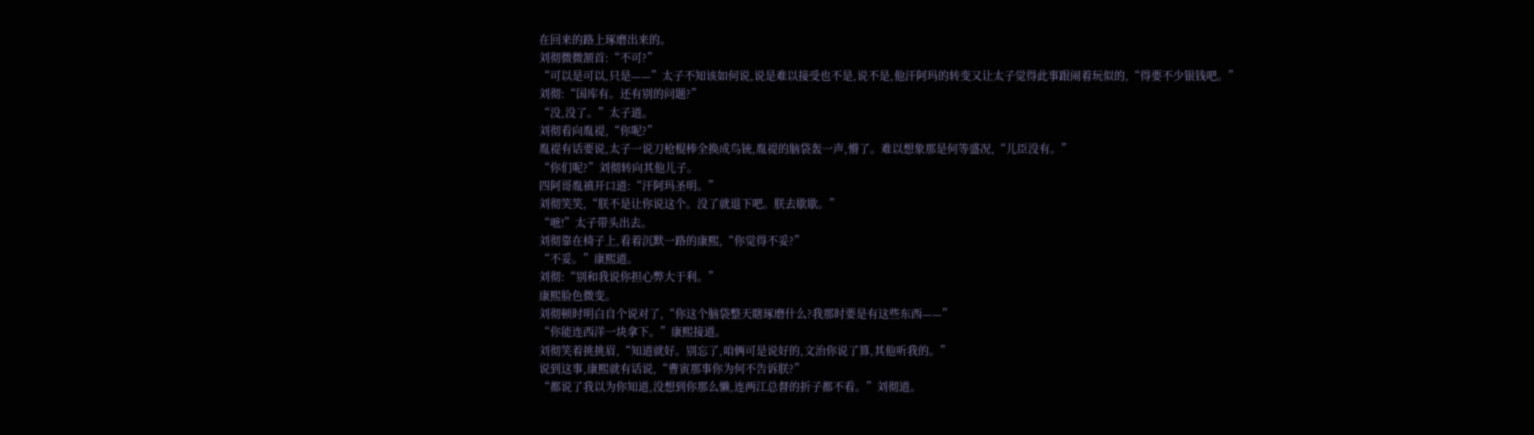在回来的路上琢磨出来的。
刘彻微微颔首:“不可?”
“可以是可以,只是——”太子不知该如何说,说是难以接受也不是,说不是,他汗阿玛的转变又让太子觉得此事跟闹着玩似的,“得要不少银钱吧。”
刘彻:“国库有。还有别的问题?”
“没,没了。”太子道。
刘彻看向胤禔,“你呢?”
胤禔有话要说,太子一说刀枪棍棒全换成鸟铳,胤禔的脑袋轰一声,懵了。难以想象那是何等盛况,“儿臣没有。”
“你们呢?”刘彻转向其他儿子。
四阿哥胤禛开口道:“汗阿玛圣明。”
刘彻笑笑,“朕不是让你说这个。没了就退下吧。朕去歇歇。”
“嗻!”太子带头出去。
刘彻靠在椅子上,看着沉默一路的康熙,“你觉得不妥?”
“不妥。”康熙道。
刘彻:“别和我说你担心弊大于利。”
康熙脸色微变。
刘彻顿时明白自个说对了,“你这个脑袋整天瞎琢磨什么?我那时要是有这些东西——”
“你能连西洋一块拿下。”康熙接道。
刘彻笑着挑挑眉,“知道就好。别忘了,咱俩可是说好的,文治你说了算,其他听我的。”
说到这事,康熙就有话说,“曹寅那事你为何不告诉朕?”
“都说了我以为你知道,没想到你那么懒,连两江总督的折子都不看。”刘彻道。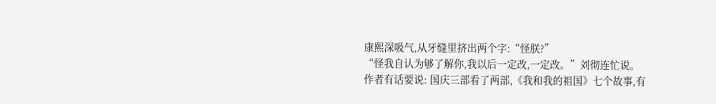康熙深吸气,从牙缝里挤出两个字:“怪朕?”
“怪我自认为够了解你,我以后一定改,一定改。”刘彻连忙说。
作者有话要说: 国庆三部看了两部,《我和我的祖国》七个故事,有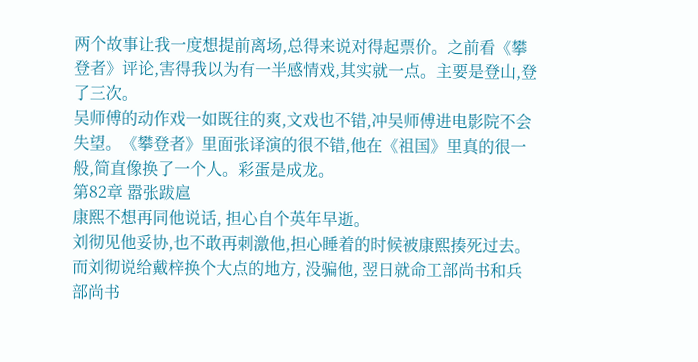两个故事让我一度想提前离场,总得来说对得起票价。之前看《攀登者》评论,害得我以为有一半感情戏,其实就一点。主要是登山,登了三次。
吴师傅的动作戏一如既往的爽,文戏也不错,冲吴师傅进电影院不会失望。《攀登者》里面张译演的很不错,他在《祖国》里真的很一般,简直像换了一个人。彩蛋是成龙。
第82章 嚣张跋扈
康熙不想再同他说话, 担心自个英年早逝。
刘彻见他妥协,也不敢再刺激他,担心睡着的时候被康熙揍死过去。
而刘彻说给戴梓换个大点的地方, 没骗他, 翌日就命工部尚书和兵部尚书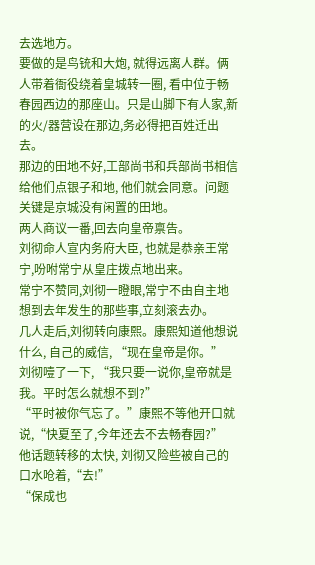去选地方。
要做的是鸟铳和大炮, 就得远离人群。俩人带着衙役绕着皇城转一圈, 看中位于畅春园西边的那座山。只是山脚下有人家,新的火/器营设在那边,务必得把百姓迁出去。
那边的田地不好,工部尚书和兵部尚书相信给他们点银子和地, 他们就会同意。问题关键是京城没有闲置的田地。
两人商议一番,回去向皇帝禀告。
刘彻命人宣内务府大臣, 也就是恭亲王常宁,吩咐常宁从皇庄拨点地出来。
常宁不赞同,刘彻一瞪眼,常宁不由自主地想到去年发生的那些事,立刻滚去办。
几人走后,刘彻转向康熙。康熙知道他想说什么, 自己的威信, “现在皇帝是你。”
刘彻噎了一下, “我只要一说你,皇帝就是我。平时怎么就想不到?”
“平时被你气忘了。”康熙不等他开口就说,“快夏至了,今年还去不去畅春园?”
他话题转移的太快, 刘彻又险些被自己的口水呛着,“去!”
“保成也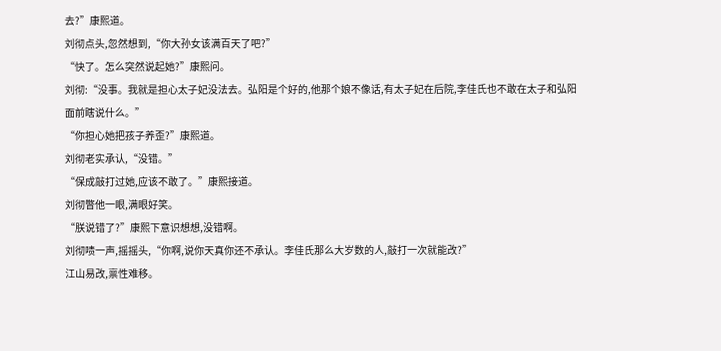去?”康熙道。
刘彻点头,忽然想到,“你大孙女该满百天了吧?”
“快了。怎么突然说起她?”康熙问。
刘彻:“没事。我就是担心太子妃没法去。弘阳是个好的,他那个娘不像话,有太子妃在后院,李佳氏也不敢在太子和弘阳面前瞎说什么。”
“你担心她把孩子养歪?”康熙道。
刘彻老实承认,“没错。”
“保成敲打过她,应该不敢了。”康熙接道。
刘彻瞥他一眼,满眼好笑。
“朕说错了?”康熙下意识想想,没错啊。
刘彻啧一声,摇摇头,“你啊,说你天真你还不承认。李佳氏那么大岁数的人,敲打一次就能改?”
江山易改,禀性难移。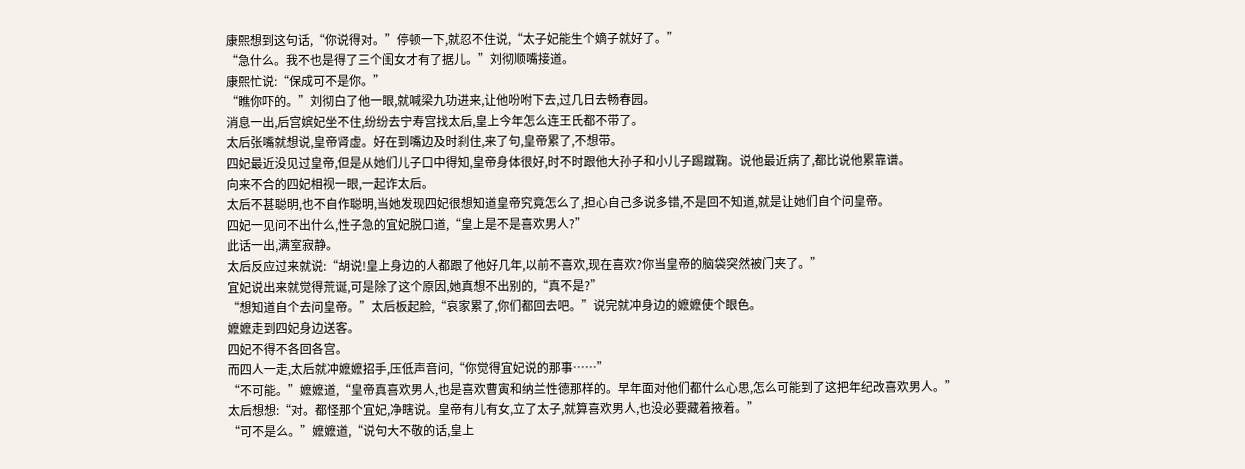康熙想到这句话,“你说得对。”停顿一下,就忍不住说,“太子妃能生个嫡子就好了。”
“急什么。我不也是得了三个闺女才有了据儿。”刘彻顺嘴接道。
康熙忙说:“保成可不是你。”
“瞧你吓的。”刘彻白了他一眼,就喊梁九功进来,让他吩咐下去,过几日去畅春园。
消息一出,后宫嫔妃坐不住,纷纷去宁寿宫找太后,皇上今年怎么连王氏都不带了。
太后张嘴就想说,皇帝肾虚。好在到嘴边及时刹住,来了句,皇帝累了,不想带。
四妃最近没见过皇帝,但是从她们儿子口中得知,皇帝身体很好,时不时跟他大孙子和小儿子踢蹴鞠。说他最近病了,都比说他累靠谱。
向来不合的四妃相视一眼,一起诈太后。
太后不甚聪明,也不自作聪明,当她发现四妃很想知道皇帝究竟怎么了,担心自己多说多错,不是回不知道,就是让她们自个问皇帝。
四妃一见问不出什么,性子急的宜妃脱口道,“皇上是不是喜欢男人?”
此话一出,满室寂静。
太后反应过来就说:“胡说!皇上身边的人都跟了他好几年,以前不喜欢,现在喜欢?你当皇帝的脑袋突然被门夹了。”
宜妃说出来就觉得荒诞,可是除了这个原因,她真想不出别的,“真不是?”
“想知道自个去问皇帝。”太后板起脸,“哀家累了,你们都回去吧。”说完就冲身边的嬷嬷使个眼色。
嬷嬷走到四妃身边送客。
四妃不得不各回各宫。
而四人一走,太后就冲嬷嬷招手,压低声音问,“你觉得宜妃说的那事……”
“不可能。”嬷嬷道,“皇帝真喜欢男人,也是喜欢曹寅和纳兰性德那样的。早年面对他们都什么心思,怎么可能到了这把年纪改喜欢男人。”
太后想想:“对。都怪那个宜妃,净瞎说。皇帝有儿有女,立了太子,就算喜欢男人,也没必要藏着掖着。”
“可不是么。”嬷嬷道,“说句大不敬的话,皇上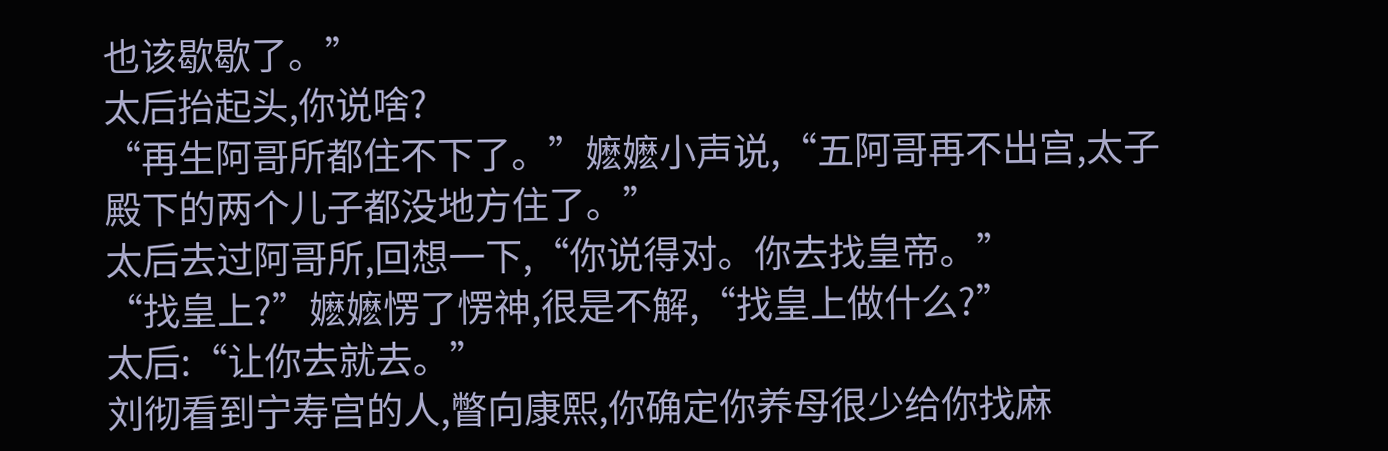也该歇歇了。”
太后抬起头,你说啥?
“再生阿哥所都住不下了。”嬷嬷小声说,“五阿哥再不出宫,太子殿下的两个儿子都没地方住了。”
太后去过阿哥所,回想一下,“你说得对。你去找皇帝。”
“找皇上?”嬷嬷愣了愣神,很是不解,“找皇上做什么?”
太后:“让你去就去。”
刘彻看到宁寿宫的人,瞥向康熙,你确定你养母很少给你找麻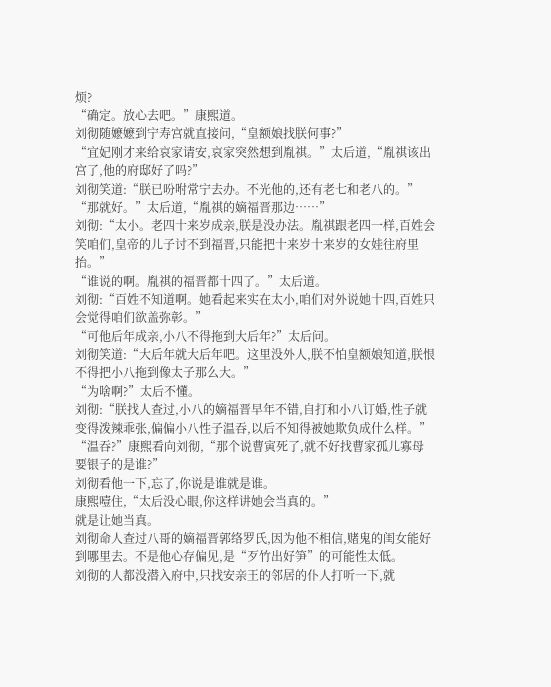烦?
“确定。放心去吧。”康熙道。
刘彻随嬷嬷到宁寿宫就直接问,“皇额娘找朕何事?”
“宜妃刚才来给哀家请安,哀家突然想到胤祺。”太后道,“胤祺该出宫了,他的府邸好了吗?”
刘彻笑道:“朕已吩咐常宁去办。不光他的,还有老七和老八的。”
“那就好。”太后道,“胤祺的嫡福晋那边……”
刘彻:“太小。老四十来岁成亲,朕是没办法。胤祺跟老四一样,百姓会笑咱们,皇帝的儿子讨不到福晋,只能把十来岁十来岁的女娃往府里抬。”
“谁说的啊。胤祺的福晋都十四了。”太后道。
刘彻:“百姓不知道啊。她看起来实在太小,咱们对外说她十四,百姓只会觉得咱们欲盖弥彰。”
“可他后年成亲,小八不得拖到大后年?”太后问。
刘彻笑道:“大后年就大后年吧。这里没外人,朕不怕皇额娘知道,朕恨不得把小八拖到像太子那么大。”
“为啥啊?”太后不懂。
刘彻:“朕找人查过,小八的嫡福晋早年不错,自打和小八订婚,性子就变得泼辣乖张,偏偏小八性子温吞,以后不知得被她欺负成什么样。”
“温吞?”康熙看向刘彻,“那个说曹寅死了,就不好找曹家孤儿寡母要银子的是谁?”
刘彻看他一下,忘了,你说是谁就是谁。
康熙噎住,“太后没心眼,你这样讲她会当真的。”
就是让她当真。
刘彻命人查过八哥的嫡福晋郭络罗氏,因为他不相信,赌鬼的闺女能好到哪里去。不是他心存偏见,是“歹竹出好笋”的可能性太低。
刘彻的人都没潜入府中,只找安亲王的邻居的仆人打听一下,就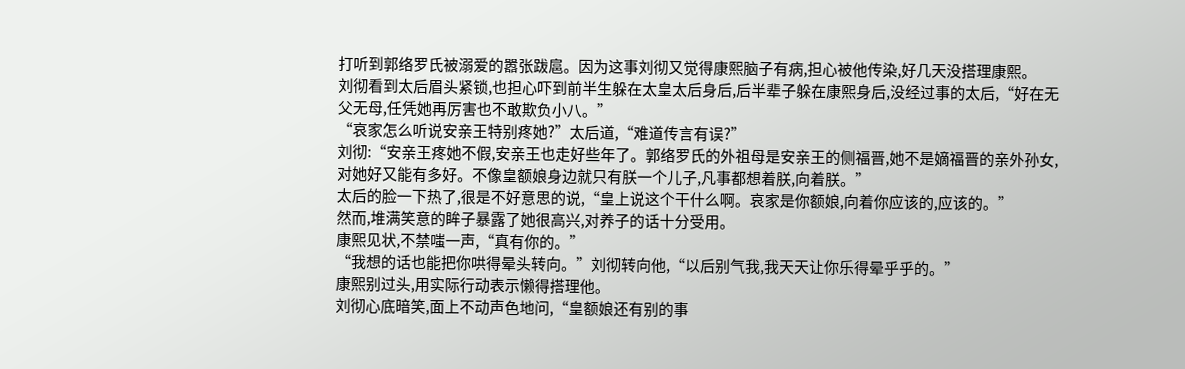打听到郭络罗氏被溺爱的嚣张跋扈。因为这事刘彻又觉得康熙脑子有病,担心被他传染,好几天没搭理康熙。
刘彻看到太后眉头紧锁,也担心吓到前半生躲在太皇太后身后,后半辈子躲在康熙身后,没经过事的太后,“好在无父无母,任凭她再厉害也不敢欺负小八。”
“哀家怎么听说安亲王特别疼她?”太后道,“难道传言有误?”
刘彻:“安亲王疼她不假,安亲王也走好些年了。郭络罗氏的外祖母是安亲王的侧福晋,她不是嫡福晋的亲外孙女,对她好又能有多好。不像皇额娘身边就只有朕一个儿子,凡事都想着朕,向着朕。”
太后的脸一下热了,很是不好意思的说,“皇上说这个干什么啊。哀家是你额娘,向着你应该的,应该的。”
然而,堆满笑意的眸子暴露了她很高兴,对养子的话十分受用。
康熙见状,不禁嗤一声,“真有你的。”
“我想的话也能把你哄得晕头转向。”刘彻转向他,“以后别气我,我天天让你乐得晕乎乎的。”
康熙别过头,用实际行动表示懒得搭理他。
刘彻心底暗笑,面上不动声色地问,“皇额娘还有别的事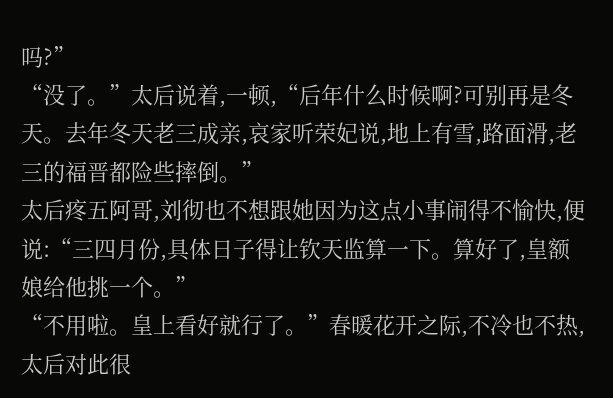吗?”
“没了。”太后说着,一顿,“后年什么时候啊?可别再是冬天。去年冬天老三成亲,哀家听荣妃说,地上有雪,路面滑,老三的福晋都险些摔倒。”
太后疼五阿哥,刘彻也不想跟她因为这点小事闹得不愉快,便说:“三四月份,具体日子得让钦天监算一下。算好了,皇额娘给他挑一个。”
“不用啦。皇上看好就行了。”春暖花开之际,不冷也不热,太后对此很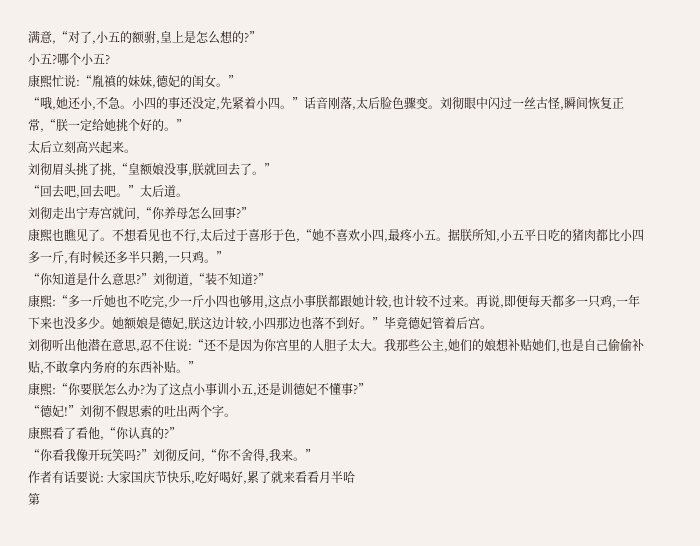满意,“对了,小五的额驸,皇上是怎么想的?”
小五?哪个小五?
康熙忙说:“胤禛的妹妹,德妃的闺女。”
“哦,她还小,不急。小四的事还没定,先紧着小四。”话音刚落,太后脸色骤变。刘彻眼中闪过一丝古怪,瞬间恢复正常,“朕一定给她挑个好的。”
太后立刻高兴起来。
刘彻眉头挑了挑,“皇额娘没事,朕就回去了。”
“回去吧,回去吧。”太后道。
刘彻走出宁寿宫就问,“你养母怎么回事?”
康熙也瞧见了。不想看见也不行,太后过于喜形于色,“她不喜欢小四,最疼小五。据朕所知,小五平日吃的猪肉都比小四多一斤,有时候还多半只鹅,一只鸡。”
“你知道是什么意思?”刘彻道,“装不知道?”
康熙:“多一斤她也不吃完,少一斤小四也够用,这点小事朕都跟她计较,也计较不过来。再说,即便每天都多一只鸡,一年下来也没多少。她额娘是德妃,朕这边计较,小四那边也落不到好。”毕竟德妃管着后宫。
刘彻听出他潜在意思,忍不住说:“还不是因为你宫里的人胆子太大。我那些公主,她们的娘想补贴她们,也是自己偷偷补贴,不敢拿内务府的东西补贴。”
康熙:“你要朕怎么办?为了这点小事训小五,还是训德妃不懂事?”
“德妃!”刘彻不假思索的吐出两个字。
康熙看了看他,“你认真的?”
“你看我像开玩笑吗?”刘彻反问,“你不舍得,我来。”
作者有话要说: 大家国庆节快乐,吃好喝好,累了就来看看月半哈
第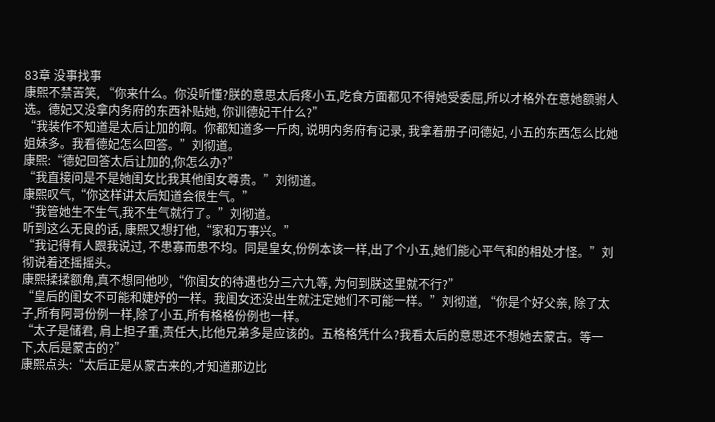83章 没事找事
康熙不禁苦笑, “你来什么。你没听懂?朕的意思太后疼小五,吃食方面都见不得她受委屈,所以才格外在意她额驸人选。德妃又没拿内务府的东西补贴她, 你训德妃干什么?”
“我装作不知道是太后让加的啊。你都知道多一斤肉, 说明内务府有记录, 我拿着册子问德妃, 小五的东西怎么比她姐妹多。我看德妃怎么回答。”刘彻道。
康熙:“德妃回答太后让加的,你怎么办?”
“我直接问是不是她闺女比我其他闺女尊贵。”刘彻道。
康熙叹气,“你这样讲太后知道会很生气。”
“我管她生不生气,我不生气就行了。”刘彻道。
听到这么无良的话, 康熙又想打他,“家和万事兴。”
“我记得有人跟我说过, 不患寡而患不均。同是皇女,份例本该一样,出了个小五,她们能心平气和的相处才怪。”刘彻说着还摇摇头。
康熙揉揉额角,真不想同他吵,“你闺女的待遇也分三六九等, 为何到朕这里就不行?”
“皇后的闺女不可能和婕妤的一样。我闺女还没出生就注定她们不可能一样。”刘彻道, “你是个好父亲, 除了太子,所有阿哥份例一样,除了小五,所有格格份例也一样。
“太子是储君, 肩上担子重,责任大,比他兄弟多是应该的。五格格凭什么?我看太后的意思还不想她去蒙古。等一下,太后是蒙古的?”
康熙点头:“太后正是从蒙古来的,才知道那边比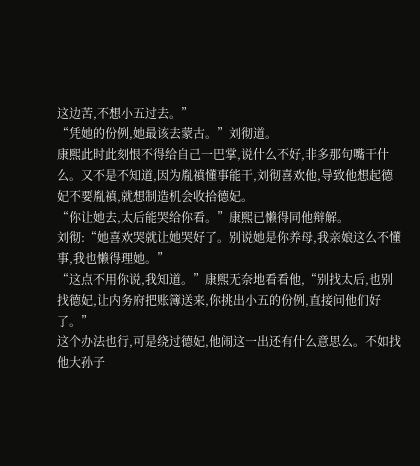这边苦,不想小五过去。”
“凭她的份例,她最该去蒙古。”刘彻道。
康熙此时此刻恨不得给自己一巴掌,说什么不好,非多那句嘴干什么。又不是不知道,因为胤禛懂事能干,刘彻喜欢他,导致他想起德妃不要胤禛,就想制造机会收拾德妃。
“你让她去,太后能哭给你看。”康熙已懒得同他辩解。
刘彻:“她喜欢哭就让她哭好了。别说她是你养母,我亲娘这么不懂事,我也懒得理她。”
“这点不用你说,我知道。”康熙无奈地看看他,“别找太后,也别找德妃,让内务府把账簿送来,你挑出小五的份例,直接问他们好了。”
这个办法也行,可是绕过德妃,他闹这一出还有什么意思么。不如找他大孙子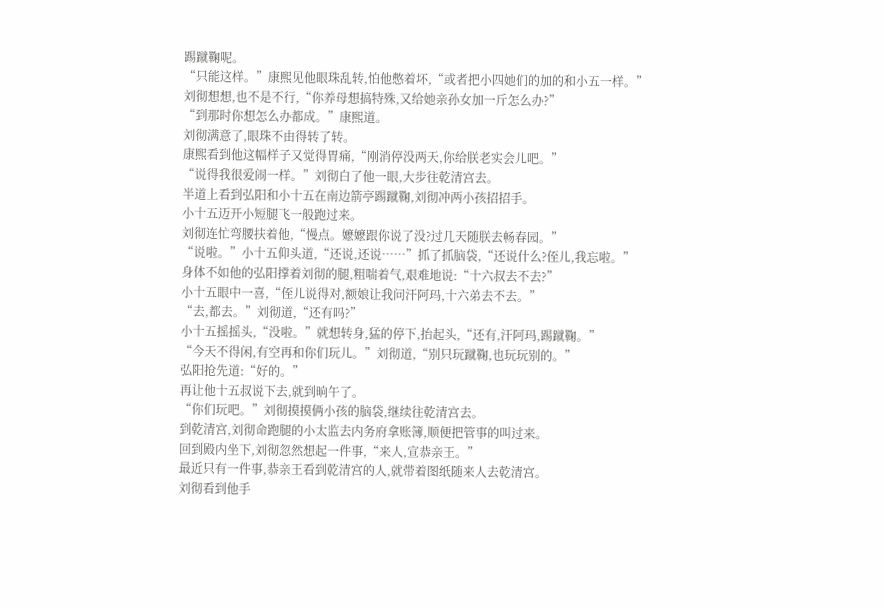踢蹴鞠呢。
“只能这样。”康熙见他眼珠乱转,怕他憋着坏,“或者把小四她们的加的和小五一样。”
刘彻想想,也不是不行,“你养母想搞特殊,又给她亲孙女加一斤怎么办?”
“到那时你想怎么办都成。”康熙道。
刘彻满意了,眼珠不由得转了转。
康熙看到他这幅样子又觉得胃痛,“刚消停没两天,你给朕老实会儿吧。”
“说得我很爱闹一样。”刘彻白了他一眼,大步往乾清宫去。
半道上看到弘阳和小十五在南边箭亭踢蹴鞠,刘彻冲两小孩招招手。
小十五迈开小短腿飞一般跑过来。
刘彻连忙弯腰扶着他,“慢点。嬷嬷跟你说了没?过几天随朕去畅春园。”
“说啦。”小十五仰头道,“还说,还说……”抓了抓脑袋,“还说什么?侄儿,我忘啦。”
身体不如他的弘阳撑着刘彻的腿,粗喘着气,艰难地说:“十六叔去不去?”
小十五眼中一喜,“侄儿说得对,额娘让我问汗阿玛,十六弟去不去。”
“去,都去。”刘彻道,“还有吗?”
小十五摇摇头,“没啦。”就想转身,猛的停下,抬起头,“还有,汗阿玛,踢蹴鞠。”
“今天不得闲,有空再和你们玩儿。”刘彻道,“别只玩蹴鞠,也玩玩别的。”
弘阳抢先道:“好的。”
再让他十五叔说下去,就到晌午了。
“你们玩吧。”刘彻摸摸俩小孩的脑袋,继续往乾清宫去。
到乾清宫,刘彻命跑腿的小太监去内务府拿账簿,顺便把管事的叫过来。
回到殿内坐下,刘彻忽然想起一件事,“来人,宣恭亲王。”
最近只有一件事,恭亲王看到乾清宫的人,就带着图纸随来人去乾清宫。
刘彻看到他手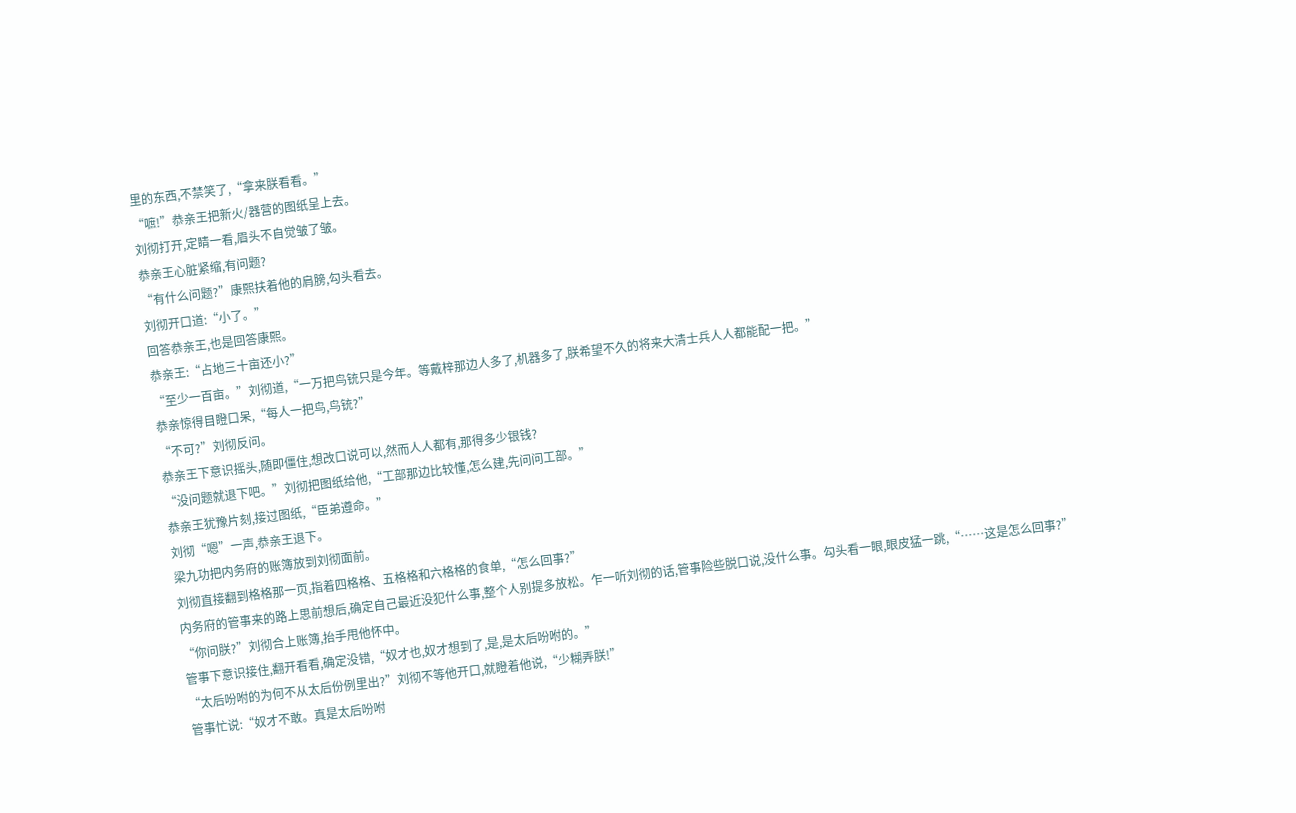里的东西,不禁笑了,“拿来朕看看。”
“嗻!”恭亲王把新火/器营的图纸呈上去。
刘彻打开,定睛一看,眉头不自觉皱了皱。
恭亲王心脏紧缩,有问题?
“有什么问题?”康熙扶着他的肩膀,勾头看去。
刘彻开口道:“小了。”
回答恭亲王,也是回答康熙。
恭亲王:“占地三十亩还小?”
“至少一百亩。”刘彻道,“一万把鸟铳只是今年。等戴梓那边人多了,机器多了,朕希望不久的将来大清士兵人人都能配一把。”
恭亲惊得目瞪口呆,“每人一把鸟,鸟铳?”
“不可?”刘彻反问。
恭亲王下意识摇头,随即僵住,想改口说可以,然而人人都有,那得多少银钱?
“没问题就退下吧。”刘彻把图纸给他,“工部那边比较懂,怎么建,先问问工部。”
恭亲王犹豫片刻,接过图纸,“臣弟遵命。”
刘彻“嗯”一声,恭亲王退下。
梁九功把内务府的账簿放到刘彻面前。
刘彻直接翻到格格那一页,指着四格格、五格格和六格格的食单,“怎么回事?”
内务府的管事来的路上思前想后,确定自己最近没犯什么事,整个人别提多放松。乍一听刘彻的话,管事险些脱口说,没什么事。勾头看一眼,眼皮猛一跳,“……这是怎么回事?”
“你问朕?”刘彻合上账簿,抬手甩他怀中。
管事下意识接住,翻开看看,确定没错,“奴才也,奴才想到了,是,是太后吩咐的。”
“太后吩咐的为何不从太后份例里出?”刘彻不等他开口,就瞪着他说,“少糊弄朕!”
管事忙说:“奴才不敢。真是太后吩咐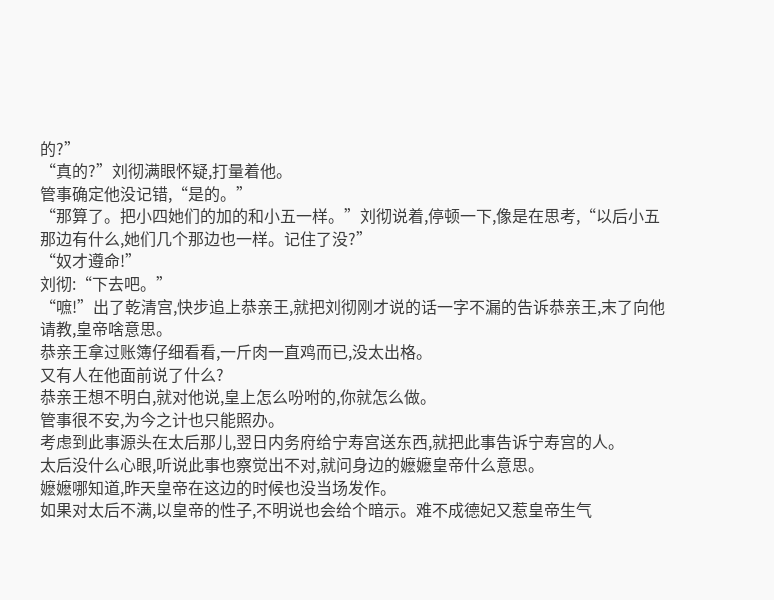的?”
“真的?”刘彻满眼怀疑,打量着他。
管事确定他没记错,“是的。”
“那算了。把小四她们的加的和小五一样。”刘彻说着,停顿一下,像是在思考,“以后小五那边有什么,她们几个那边也一样。记住了没?”
“奴才遵命!”
刘彻:“下去吧。”
“嗻!”出了乾清宫,快步追上恭亲王,就把刘彻刚才说的话一字不漏的告诉恭亲王,末了向他请教,皇帝啥意思。
恭亲王拿过账簿仔细看看,一斤肉一直鸡而已,没太出格。
又有人在他面前说了什么?
恭亲王想不明白,就对他说,皇上怎么吩咐的,你就怎么做。
管事很不安,为今之计也只能照办。
考虑到此事源头在太后那儿,翌日内务府给宁寿宫送东西,就把此事告诉宁寿宫的人。
太后没什么心眼,听说此事也察觉出不对,就问身边的嬷嬷皇帝什么意思。
嬷嬷哪知道,昨天皇帝在这边的时候也没当场发作。
如果对太后不满,以皇帝的性子,不明说也会给个暗示。难不成德妃又惹皇帝生气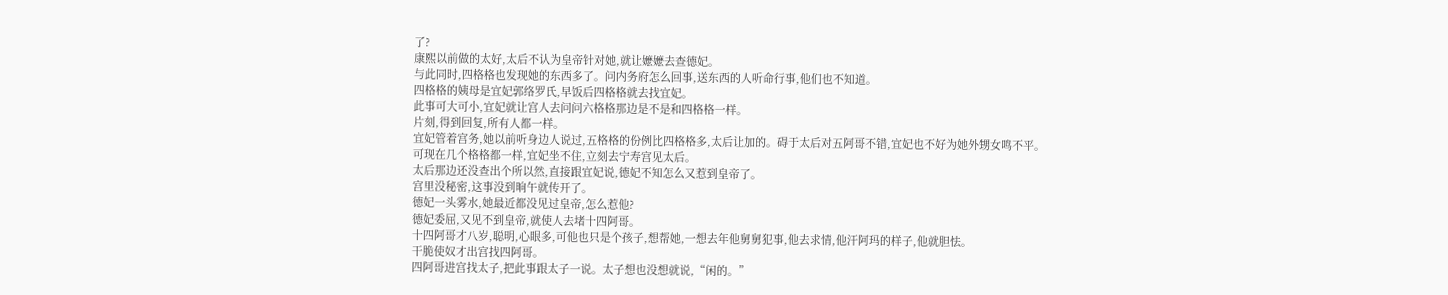了?
康熙以前做的太好,太后不认为皇帝针对她,就让嬷嬷去查德妃。
与此同时,四格格也发现她的东西多了。问内务府怎么回事,送东西的人听命行事,他们也不知道。
四格格的姨母是宜妃郭络罗氏,早饭后四格格就去找宜妃。
此事可大可小,宜妃就让宫人去问问六格格那边是不是和四格格一样。
片刻,得到回复,所有人都一样。
宜妃管着宫务,她以前听身边人说过,五格格的份例比四格格多,太后让加的。碍于太后对五阿哥不错,宜妃也不好为她外甥女鸣不平。
可现在几个格格都一样,宜妃坐不住,立刻去宁寿宫见太后。
太后那边还没查出个所以然,直接跟宜妃说,德妃不知怎么又惹到皇帝了。
宫里没秘密,这事没到晌午就传开了。
德妃一头雾水,她最近都没见过皇帝,怎么惹他?
德妃委屈,又见不到皇帝,就使人去堵十四阿哥。
十四阿哥才八岁,聪明,心眼多,可他也只是个孩子,想帮她,一想去年他舅舅犯事,他去求情,他汗阿玛的样子,他就胆怯。
干脆使奴才出宫找四阿哥。
四阿哥进宫找太子,把此事跟太子一说。太子想也没想就说,“闲的。”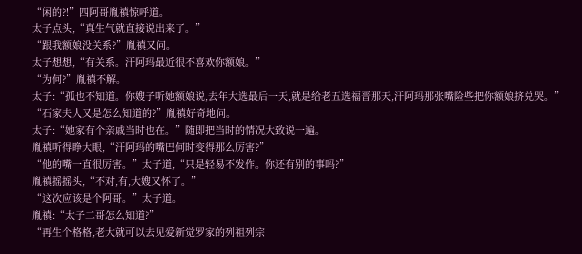“闲的?!”四阿哥胤禛惊呼道。
太子点头,“真生气就直接说出来了。”
“跟我额娘没关系?”胤禛又问。
太子想想,“有关系。汗阿玛最近很不喜欢你额娘。”
“为何?”胤禛不解。
太子:“孤也不知道。你嫂子听她额娘说,去年大选最后一天,就是给老五选福晋那天,汗阿玛那张嘴险些把你额娘挤兑哭。”
“石家夫人又是怎么知道的?”胤禛好奇地问。
太子:“她家有个亲戚当时也在。”随即把当时的情况大致说一遍。
胤禛听得睁大眼,“汗阿玛的嘴巴何时变得那么厉害?”
“他的嘴一直很厉害。”太子道,“只是轻易不发作。你还有别的事吗?”
胤禛摇摇头,“不对,有,大嫂又怀了。”
“这次应该是个阿哥。”太子道。
胤禛:“太子二哥怎么知道?”
“再生个格格,老大就可以去见爱新觉罗家的列祖列宗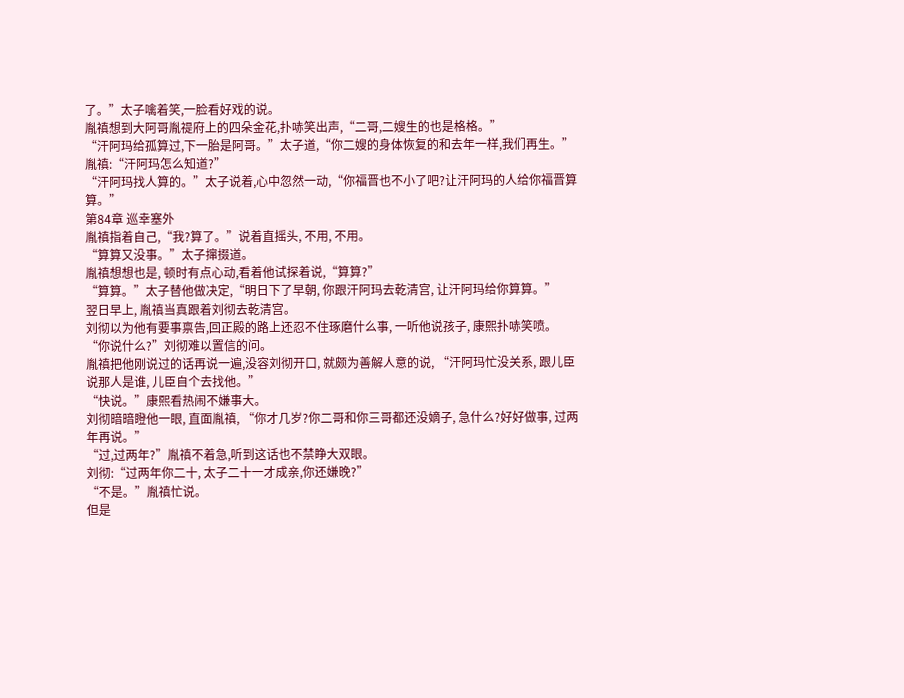了。”太子噙着笑,一脸看好戏的说。
胤禛想到大阿哥胤禔府上的四朵金花,扑哧笑出声,“二哥,二嫂生的也是格格。”
“汗阿玛给孤算过,下一胎是阿哥。”太子道,“你二嫂的身体恢复的和去年一样,我们再生。”
胤禛:“汗阿玛怎么知道?”
“汗阿玛找人算的。”太子说着,心中忽然一动,“你福晋也不小了吧?让汗阿玛的人给你福晋算算。”
第84章 巡幸塞外
胤禛指着自己,“我?算了。”说着直摇头, 不用, 不用。
“算算又没事。”太子撺掇道。
胤禛想想也是, 顿时有点心动,看着他试探着说,“算算?”
“算算。”太子替他做决定,“明日下了早朝, 你跟汗阿玛去乾清宫, 让汗阿玛给你算算。”
翌日早上, 胤禛当真跟着刘彻去乾清宫。
刘彻以为他有要事禀告,回正殿的路上还忍不住琢磨什么事, 一听他说孩子, 康熙扑哧笑喷。
“你说什么?”刘彻难以置信的问。
胤禛把他刚说过的话再说一遍,没容刘彻开口, 就颇为善解人意的说, “汗阿玛忙没关系, 跟儿臣说那人是谁, 儿臣自个去找他。”
“快说。”康熙看热闹不嫌事大。
刘彻暗暗瞪他一眼, 直面胤禛, “你才几岁?你二哥和你三哥都还没嫡子, 急什么?好好做事, 过两年再说。”
“过,过两年?”胤禛不着急,听到这话也不禁睁大双眼。
刘彻:“过两年你二十, 太子二十一才成亲,你还嫌晚?”
“不是。”胤禛忙说。
但是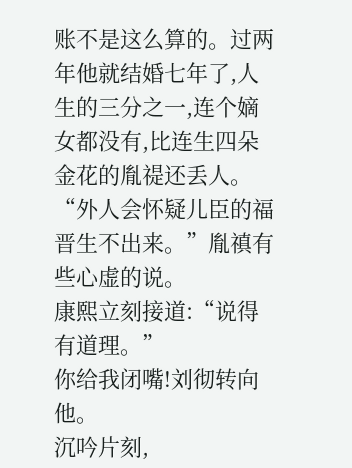账不是这么算的。过两年他就结婚七年了,人生的三分之一,连个嫡女都没有,比连生四朵金花的胤禔还丢人。
“外人会怀疑儿臣的福晋生不出来。”胤禛有些心虚的说。
康熙立刻接道:“说得有道理。”
你给我闭嘴!刘彻转向他。
沉吟片刻,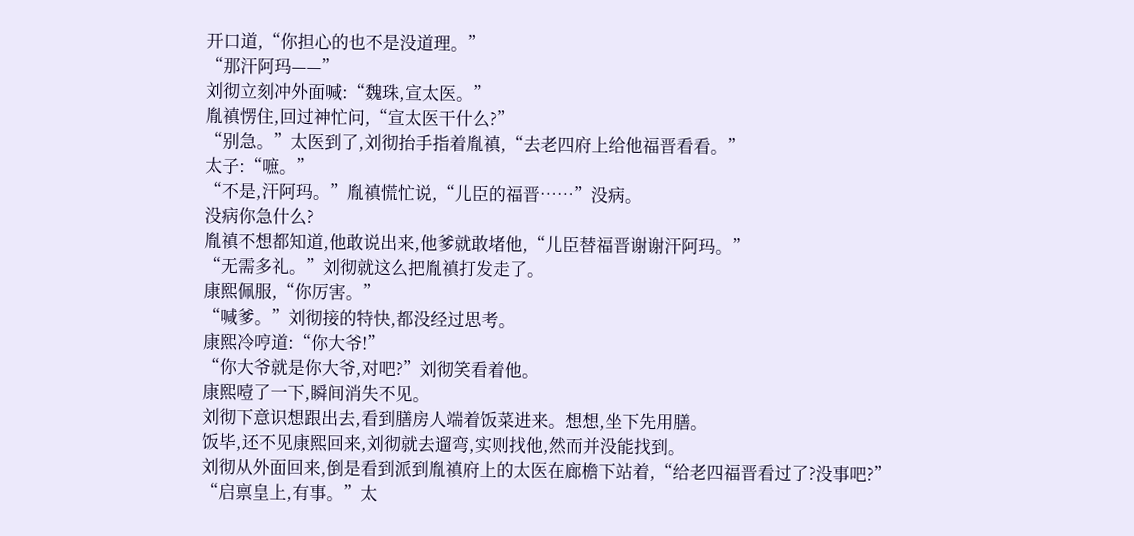开口道,“你担心的也不是没道理。”
“那汗阿玛——”
刘彻立刻冲外面喊:“魏珠,宣太医。”
胤禛愣住,回过神忙问,“宣太医干什么?”
“别急。”太医到了,刘彻抬手指着胤禛,“去老四府上给他福晋看看。”
太子:“嗻。”
“不是,汗阿玛。”胤禛慌忙说,“儿臣的福晋……”没病。
没病你急什么?
胤禛不想都知道,他敢说出来,他爹就敢堵他,“儿臣替福晋谢谢汗阿玛。”
“无需多礼。”刘彻就这么把胤禛打发走了。
康熙佩服,“你厉害。”
“喊爹。”刘彻接的特快,都没经过思考。
康熙冷哼道:“你大爷!”
“你大爷就是你大爷,对吧?”刘彻笑看着他。
康熙噎了一下,瞬间消失不见。
刘彻下意识想跟出去,看到膳房人端着饭菜进来。想想,坐下先用膳。
饭毕,还不见康熙回来,刘彻就去遛弯,实则找他,然而并没能找到。
刘彻从外面回来,倒是看到派到胤禛府上的太医在廊檐下站着,“给老四福晋看过了?没事吧?”
“启禀皇上,有事。”太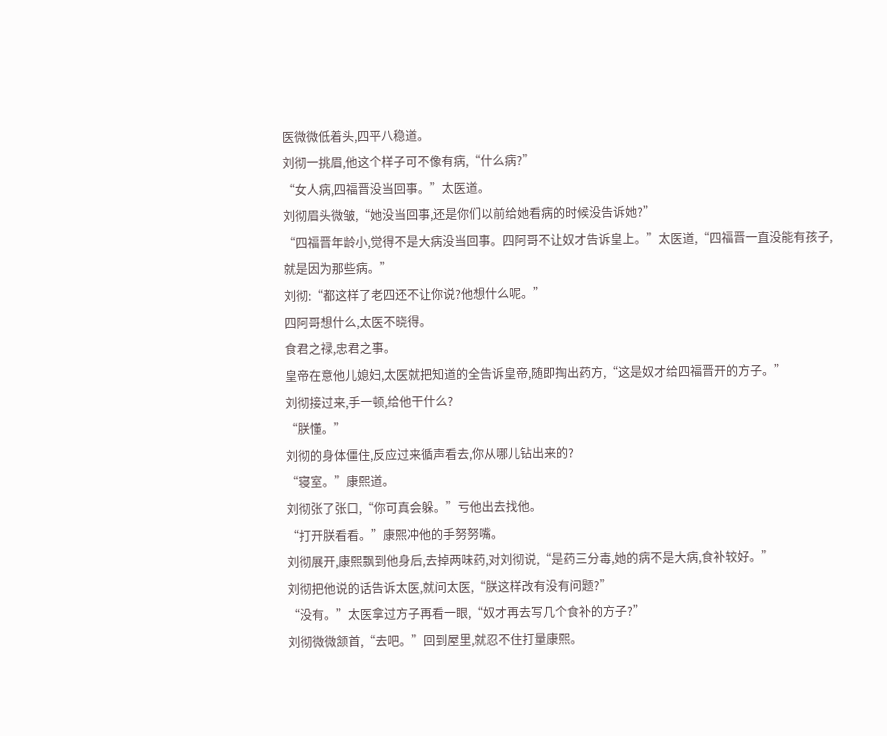医微微低着头,四平八稳道。
刘彻一挑眉,他这个样子可不像有病,“什么病?”
“女人病,四福晋没当回事。”太医道。
刘彻眉头微皱,“她没当回事,还是你们以前给她看病的时候没告诉她?”
“四福晋年龄小,觉得不是大病没当回事。四阿哥不让奴才告诉皇上。”太医道,“四福晋一直没能有孩子,就是因为那些病。”
刘彻:“都这样了老四还不让你说?他想什么呢。”
四阿哥想什么,太医不晓得。
食君之禄,忠君之事。
皇帝在意他儿媳妇,太医就把知道的全告诉皇帝,随即掏出药方,“这是奴才给四福晋开的方子。”
刘彻接过来,手一顿,给他干什么?
“朕懂。”
刘彻的身体僵住,反应过来循声看去,你从哪儿钻出来的?
“寝室。”康熙道。
刘彻张了张口,“你可真会躲。”亏他出去找他。
“打开朕看看。”康熙冲他的手努努嘴。
刘彻展开,康熙飘到他身后,去掉两味药,对刘彻说,“是药三分毒,她的病不是大病,食补较好。”
刘彻把他说的话告诉太医,就问太医,“朕这样改有没有问题?”
“没有。”太医拿过方子再看一眼,“奴才再去写几个食补的方子?”
刘彻微微颔首,“去吧。”回到屋里,就忍不住打量康熙。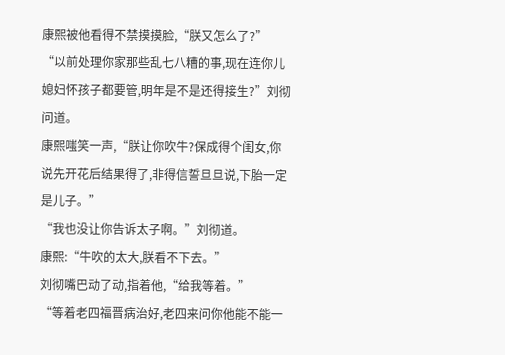康熙被他看得不禁摸摸脸,“朕又怎么了?”
“以前处理你家那些乱七八糟的事,现在连你儿媳妇怀孩子都要管,明年是不是还得接生?”刘彻问道。
康熙嗤笑一声,“朕让你吹牛?保成得个闺女,你说先开花后结果得了,非得信誓旦旦说,下胎一定是儿子。”
“我也没让你告诉太子啊。”刘彻道。
康熙:“牛吹的太大,朕看不下去。”
刘彻嘴巴动了动,指着他,“给我等着。”
“等着老四福晋病治好,老四来问你他能不能一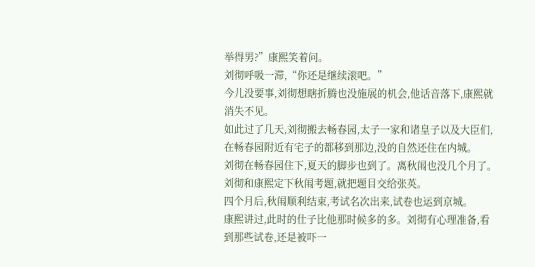举得男?”康熙笑着问。
刘彻呼吸一滞,“你还是继续滚吧。”
今儿没要事,刘彻想瞎折腾也没施展的机会,他话音落下,康熙就消失不见。
如此过了几天,刘彻搬去畅春园,太子一家和诸皇子以及大臣们,在畅春园附近有宅子的都移到那边,没的自然还住在内城。
刘彻在畅春园住下,夏天的脚步也到了。离秋闱也没几个月了。
刘彻和康熙定下秋闱考题,就把题目交给张英。
四个月后,秋闱顺利结束,考试名次出来,试卷也运到京城。
康熙讲过,此时的仕子比他那时候多的多。刘彻有心理准备,看到那些试卷,还是被吓一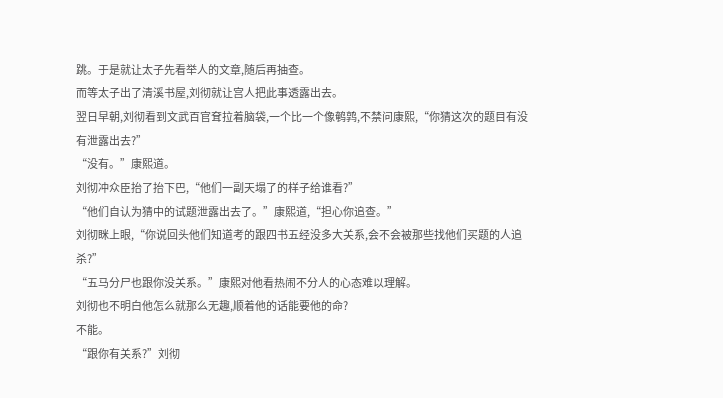跳。于是就让太子先看举人的文章,随后再抽查。
而等太子出了清溪书屋,刘彻就让宫人把此事透露出去。
翌日早朝,刘彻看到文武百官耷拉着脑袋,一个比一个像鹌鹑,不禁问康熙,“你猜这次的题目有没有泄露出去?”
“没有。”康熙道。
刘彻冲众臣抬了抬下巴,“他们一副天塌了的样子给谁看?”
“他们自认为猜中的试题泄露出去了。”康熙道,“担心你追查。”
刘彻眯上眼,“你说回头他们知道考的跟四书五经没多大关系,会不会被那些找他们买题的人追杀?”
“五马分尸也跟你没关系。”康熙对他看热闹不分人的心态难以理解。
刘彻也不明白他怎么就那么无趣,顺着他的话能要他的命?
不能。
“跟你有关系?”刘彻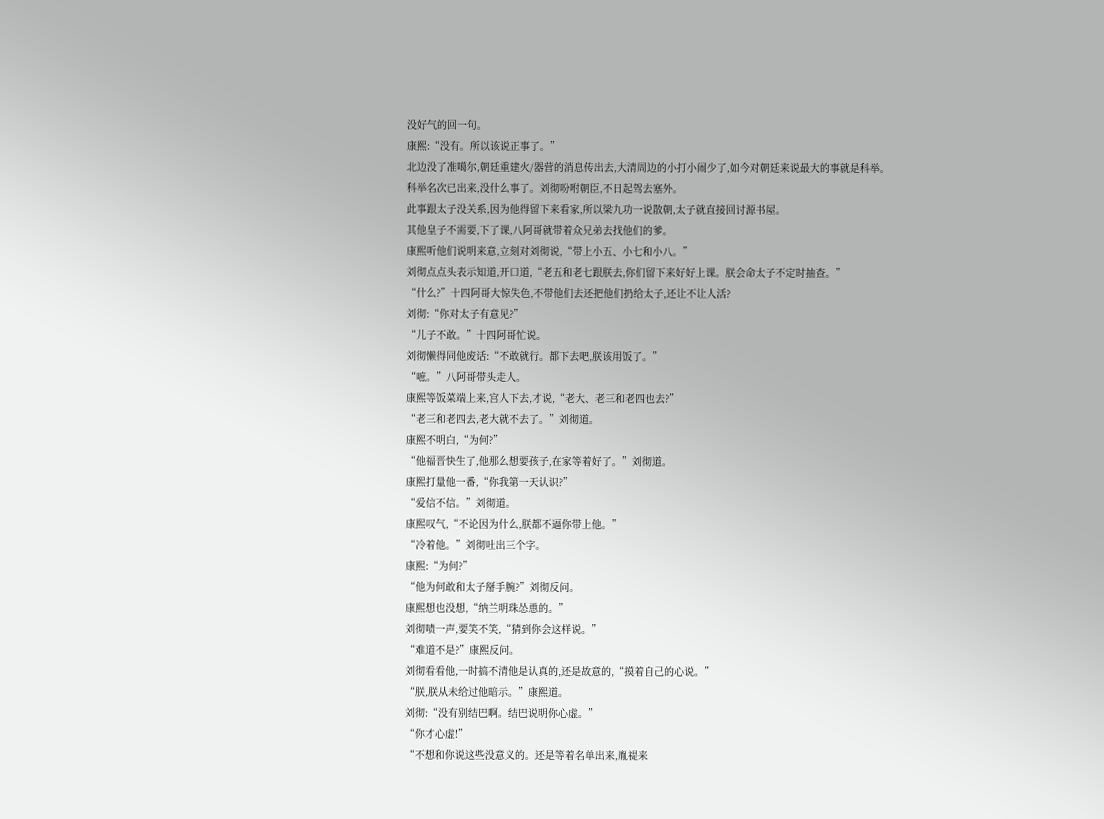没好气的回一句。
康熙:“没有。所以该说正事了。”
北边没了准噶尔,朝廷重建火/器营的消息传出去,大清周边的小打小闹少了,如今对朝廷来说最大的事就是科举。
科举名次已出来,没什么事了。刘彻吩咐朝臣,不日起驾去塞外。
此事跟太子没关系,因为他得留下来看家,所以梁九功一说散朝,太子就直接回讨源书屋。
其他皇子不需要,下了课,八阿哥就带着众兄弟去找他们的爹。
康熙听他们说明来意,立刻对刘彻说,“带上小五、小七和小八。”
刘彻点点头表示知道,开口道,“老五和老七跟朕去,你们留下来好好上课。朕会命太子不定时抽查。”
“什么?”十四阿哥大惊失色,不带他们去还把他们扔给太子,还让不让人活?
刘彻:“你对太子有意见?”
“儿子不敢。”十四阿哥忙说。
刘彻懒得同他废话:“不敢就行。都下去吧,朕该用饭了。”
“嗻。”八阿哥带头走人。
康熙等饭菜端上来,宫人下去,才说,“老大、老三和老四也去?”
“老三和老四去,老大就不去了。”刘彻道。
康熙不明白,“为何?”
“他福晋快生了,他那么想要孩子,在家等着好了。”刘彻道。
康熙打量他一番,“你我第一天认识?”
“爱信不信。”刘彻道。
康熙叹气,“不论因为什么,朕都不逼你带上他。”
“冷着他。”刘彻吐出三个字。
康熙:“为何?”
“他为何敢和太子掰手腕?”刘彻反问。
康熙想也没想,“纳兰明珠怂恿的。”
刘彻啧一声,要笑不笑,“猜到你会这样说。”
“难道不是?”康熙反问。
刘彻看看他,一时搞不清他是认真的,还是故意的,“摸着自己的心说。”
“朕,朕从未给过他暗示。”康熙道。
刘彻:“没有别结巴啊。结巴说明你心虚。”
“你才心虚!”
“不想和你说这些没意义的。还是等着名单出来,胤禔来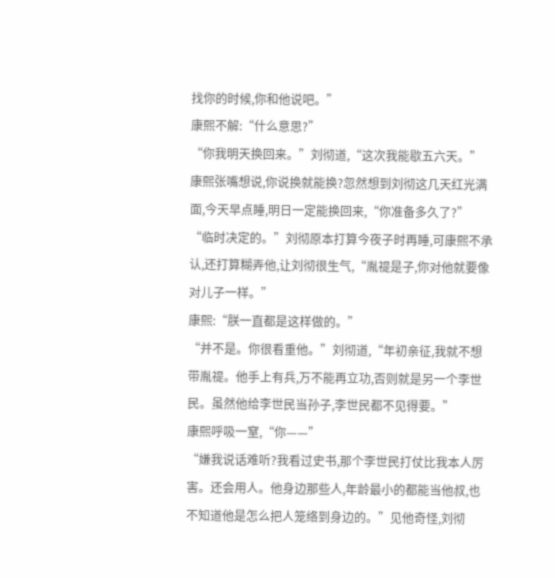找你的时候,你和他说吧。”
康熙不解:“什么意思?”
“你我明天换回来。”刘彻道,“这次我能歇五六天。”
康熙张嘴想说,你说换就能换?忽然想到刘彻这几天红光满面,今天早点睡,明日一定能换回来,“你准备多久了?”
“临时决定的。”刘彻原本打算今夜子时再睡,可康熙不承认,还打算糊弄他,让刘彻很生气,“胤禔是子,你对他就要像对儿子一样。”
康熙:“朕一直都是这样做的。”
“并不是。你很看重他。”刘彻道,“年初亲征,我就不想带胤禔。他手上有兵,万不能再立功,否则就是另一个李世民。虽然他给李世民当孙子,李世民都不见得要。”
康熙呼吸一窒,“你——”
“嫌我说话难听?我看过史书,那个李世民打仗比我本人厉害。还会用人。他身边那些人,年龄最小的都能当他叔,也不知道他是怎么把人笼络到身边的。”见他奇怪,刘彻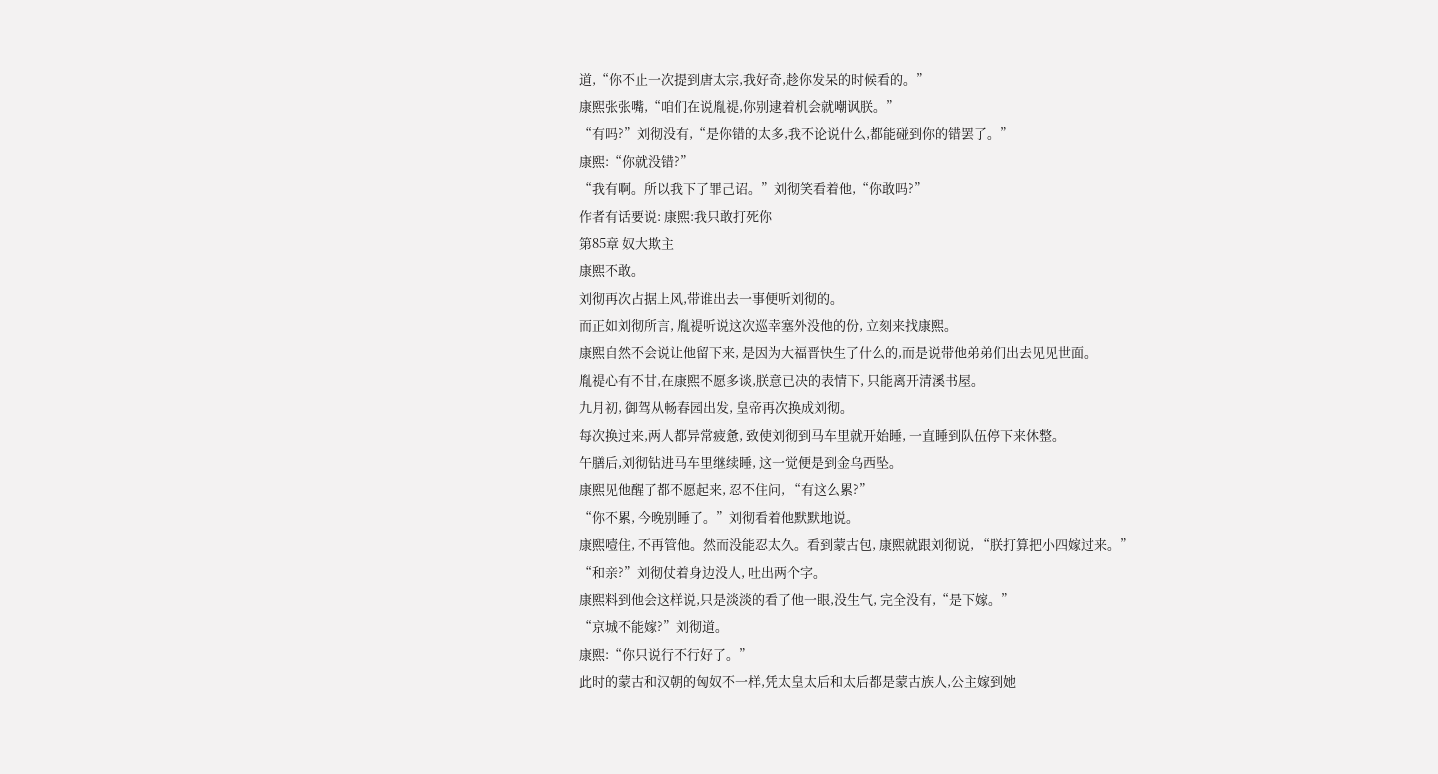道,“你不止一次提到唐太宗,我好奇,趁你发呆的时候看的。”
康熙张张嘴,“咱们在说胤禔,你别逮着机会就嘲讽朕。”
“有吗?”刘彻没有,“是你错的太多,我不论说什么,都能碰到你的错罢了。”
康熙:“你就没错?”
“我有啊。所以我下了罪己诏。”刘彻笑看着他,“你敢吗?”
作者有话要说: 康熙:我只敢打死你
第85章 奴大欺主
康熙不敢。
刘彻再次占据上风,带谁出去一事便听刘彻的。
而正如刘彻所言, 胤禔听说这次巡幸塞外没他的份, 立刻来找康熙。
康熙自然不会说让他留下来, 是因为大福晋快生了什么的,而是说带他弟弟们出去见见世面。
胤禔心有不甘,在康熙不愿多谈,朕意已决的表情下, 只能离开清溪书屋。
九月初, 御驾从畅春园出发, 皇帝再次换成刘彻。
每次换过来,两人都异常疲惫, 致使刘彻到马车里就开始睡, 一直睡到队伍停下来休整。
午膳后,刘彻钻进马车里继续睡, 这一觉便是到金乌西坠。
康熙见他醒了都不愿起来, 忍不住问, “有这么累?”
“你不累, 今晚别睡了。”刘彻看着他默默地说。
康熙噎住, 不再管他。然而没能忍太久。看到蒙古包, 康熙就跟刘彻说, “朕打算把小四嫁过来。”
“和亲?”刘彻仗着身边没人, 吐出两个字。
康熙料到他会这样说,只是淡淡的看了他一眼,没生气, 完全没有,“是下嫁。”
“京城不能嫁?”刘彻道。
康熙:“你只说行不行好了。”
此时的蒙古和汉朝的匈奴不一样,凭太皇太后和太后都是蒙古族人,公主嫁到她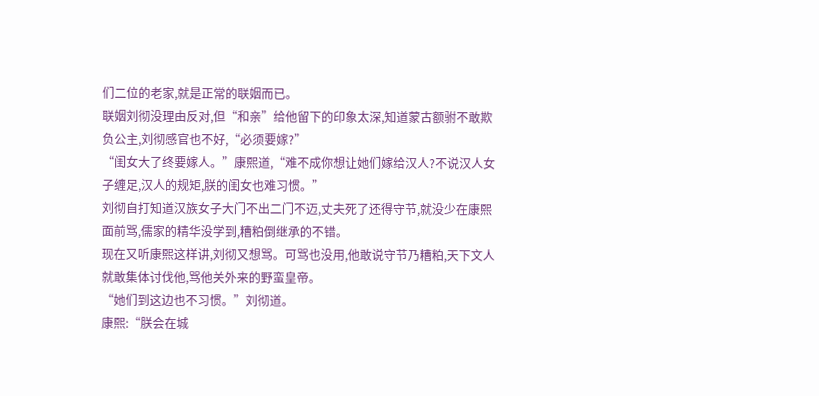们二位的老家,就是正常的联姻而已。
联姻刘彻没理由反对,但“和亲”给他留下的印象太深,知道蒙古额驸不敢欺负公主,刘彻感官也不好,“必须要嫁?”
“闺女大了终要嫁人。”康熙道,“难不成你想让她们嫁给汉人?不说汉人女子缠足,汉人的规矩,朕的闺女也难习惯。”
刘彻自打知道汉族女子大门不出二门不迈,丈夫死了还得守节,就没少在康熙面前骂,儒家的精华没学到,糟粕倒继承的不错。
现在又听康熙这样讲,刘彻又想骂。可骂也没用,他敢说守节乃糟粕,天下文人就敢集体讨伐他,骂他关外来的野蛮皇帝。
“她们到这边也不习惯。”刘彻道。
康熙:“朕会在城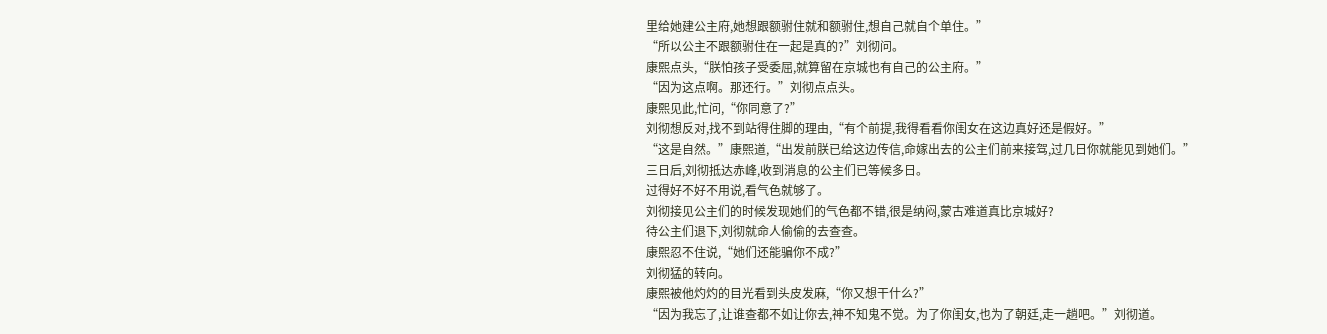里给她建公主府,她想跟额驸住就和额驸住,想自己就自个单住。”
“所以公主不跟额驸住在一起是真的?”刘彻问。
康熙点头,“朕怕孩子受委屈,就算留在京城也有自己的公主府。”
“因为这点啊。那还行。”刘彻点点头。
康熙见此,忙问,“你同意了?”
刘彻想反对,找不到站得住脚的理由,“有个前提,我得看看你闺女在这边真好还是假好。”
“这是自然。”康熙道,“出发前朕已给这边传信,命嫁出去的公主们前来接驾,过几日你就能见到她们。”
三日后,刘彻抵达赤峰,收到消息的公主们已等候多日。
过得好不好不用说,看气色就够了。
刘彻接见公主们的时候发现她们的气色都不错,很是纳闷,蒙古难道真比京城好?
待公主们退下,刘彻就命人偷偷的去查查。
康熙忍不住说,“她们还能骗你不成?”
刘彻猛的转向。
康熙被他灼灼的目光看到头皮发麻,“你又想干什么?”
“因为我忘了,让谁查都不如让你去,神不知鬼不觉。为了你闺女,也为了朝廷,走一趟吧。”刘彻道。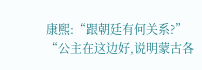康熙:“跟朝廷有何关系?”
“公主在这边好,说明蒙古各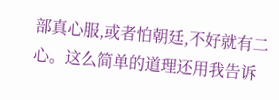部真心服,或者怕朝廷,不好就有二心。这么简单的道理还用我告诉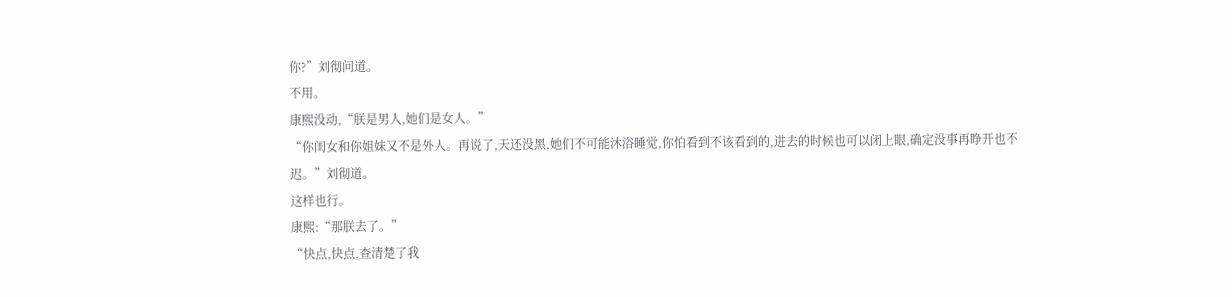你?”刘彻问道。
不用。
康熙没动,“朕是男人,她们是女人。”
“你闺女和你姐妹又不是外人。再说了,天还没黑,她们不可能沐浴睡觉,你怕看到不该看到的,进去的时候也可以闭上眼,确定没事再睁开也不迟。”刘彻道。
这样也行。
康熙:“那朕去了。”
“快点,快点,查清楚了我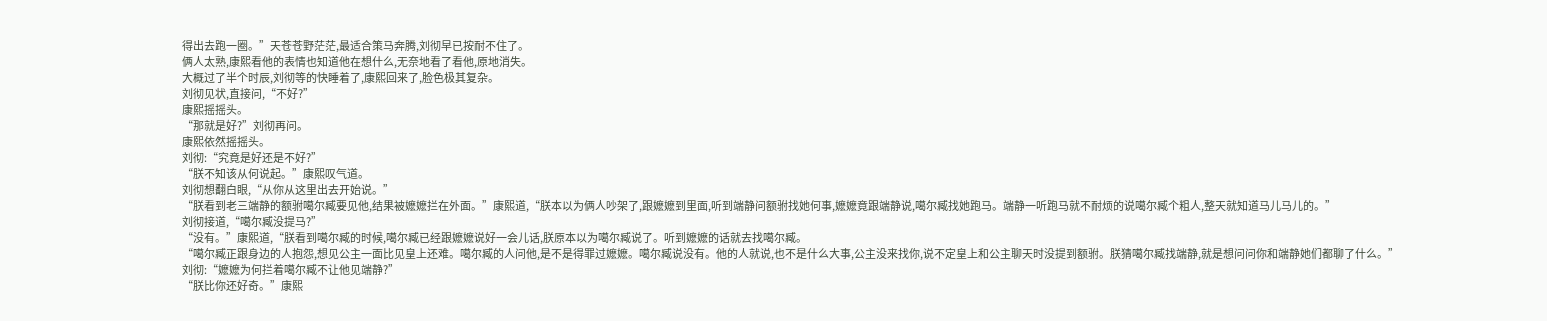得出去跑一圈。”天苍苍野茫茫,最适合策马奔腾,刘彻早已按耐不住了。
俩人太熟,康熙看他的表情也知道他在想什么,无奈地看了看他,原地消失。
大概过了半个时辰,刘彻等的快睡着了,康熙回来了,脸色极其复杂。
刘彻见状,直接问,“不好?”
康熙摇摇头。
“那就是好?”刘彻再问。
康熙依然摇摇头。
刘彻:“究竟是好还是不好?”
“朕不知该从何说起。”康熙叹气道。
刘彻想翻白眼,“从你从这里出去开始说。”
“朕看到老三端静的额驸噶尔臧要见他,结果被嬷嬷拦在外面。”康熙道,“朕本以为俩人吵架了,跟嬷嬷到里面,听到端静问额驸找她何事,嬷嬷竟跟端静说,噶尔臧找她跑马。端静一听跑马就不耐烦的说噶尔臧个粗人,整天就知道马儿马儿的。”
刘彻接道,“噶尔臧没提马?”
“没有。”康熙道,“朕看到噶尔臧的时候,噶尔臧已经跟嬷嬷说好一会儿话,朕原本以为噶尔臧说了。听到嬷嬷的话就去找噶尔臧。
“噶尔臧正跟身边的人抱怨,想见公主一面比见皇上还难。噶尔臧的人问他,是不是得罪过嬷嬷。噶尔臧说没有。他的人就说,也不是什么大事,公主没来找你,说不定皇上和公主聊天时没提到额驸。朕猜噶尔臧找端静,就是想问问你和端静她们都聊了什么。”
刘彻:“嬷嬷为何拦着噶尔臧不让他见端静?”
“朕比你还好奇。”康熙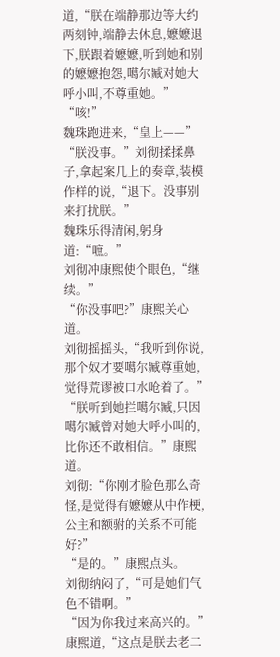道,“朕在端静那边等大约两刻钟,端静去休息,嬷嬷退下,朕跟着嬷嬷,听到她和别的嬷嬷抱怨,噶尔臧对她大呼小叫,不尊重她。”
“咳!”
魏珠跑进来,“皇上——”
“朕没事。”刘彻揉揉鼻子,拿起案几上的奏章,装模作样的说,“退下。没事别来打扰朕。”
魏珠乐得清闲,躬身道:“嗻。”
刘彻冲康熙使个眼色,“继续。”
“你没事吧?”康熙关心道。
刘彻摇摇头,“我听到你说,那个奴才要噶尔臧尊重她,觉得荒谬被口水呛着了。”
“朕听到她拦噶尔臧,只因噶尔臧曾对她大呼小叫的,比你还不敢相信。”康熙道。
刘彻:“你刚才脸色那么奇怪,是觉得有嬷嬷从中作梗,公主和额驸的关系不可能好?”
“是的。”康熙点头。
刘彻纳闷了,“可是她们气色不错啊。”
“因为你我过来高兴的。”康熙道,“这点是朕去老二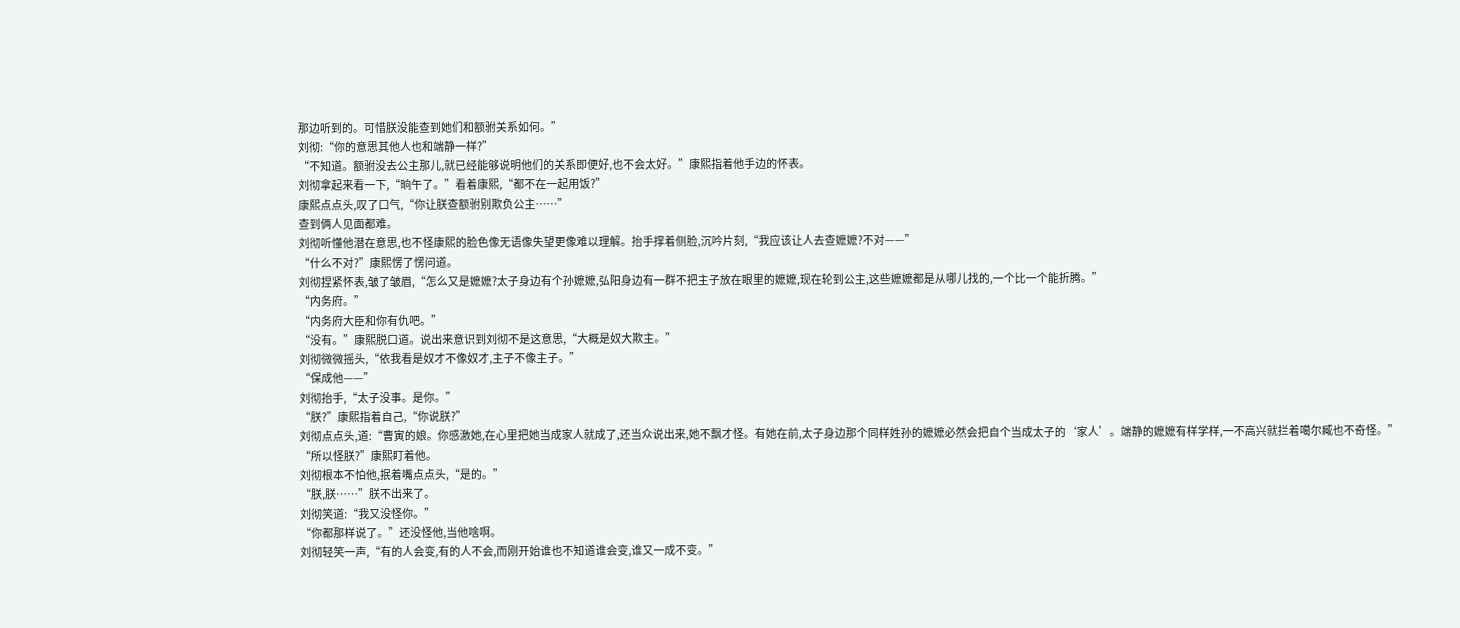那边听到的。可惜朕没能查到她们和额驸关系如何。”
刘彻:“你的意思其他人也和端静一样?”
“不知道。额驸没去公主那儿,就已经能够说明他们的关系即便好,也不会太好。”康熙指着他手边的怀表。
刘彻拿起来看一下,“晌午了。”看着康熙,“都不在一起用饭?”
康熙点点头,叹了口气,“你让朕查额驸别欺负公主……”
查到俩人见面都难。
刘彻听懂他潜在意思,也不怪康熙的脸色像无语像失望更像难以理解。抬手撑着侧脸,沉吟片刻,“我应该让人去查嬷嬷?不对——”
“什么不对?”康熙愣了愣问道。
刘彻捏紧怀表,皱了皱眉,“怎么又是嬷嬷?太子身边有个孙嬷嬷,弘阳身边有一群不把主子放在眼里的嬷嬷,现在轮到公主,这些嬷嬷都是从哪儿找的,一个比一个能折腾。”
“内务府。”
“内务府大臣和你有仇吧。”
“没有。”康熙脱口道。说出来意识到刘彻不是这意思,“大概是奴大欺主。”
刘彻微微摇头,“依我看是奴才不像奴才,主子不像主子。”
“保成他——”
刘彻抬手,“太子没事。是你。”
“朕?”康熙指着自己,“你说朕?”
刘彻点点头,道:“曹寅的娘。你感激她,在心里把她当成家人就成了,还当众说出来,她不飘才怪。有她在前,太子身边那个同样姓孙的嬷嬷必然会把自个当成太子的‘家人’。端静的嬷嬷有样学样,一不高兴就拦着噶尔臧也不奇怪。”
“所以怪朕?”康熙盯着他。
刘彻根本不怕他,抿着嘴点点头,“是的。”
“朕,朕……”朕不出来了。
刘彻笑道:“我又没怪你。”
“你都那样说了。”还没怪他,当他啥啊。
刘彻轻笑一声,“有的人会变,有的人不会,而刚开始谁也不知道谁会变,谁又一成不变。”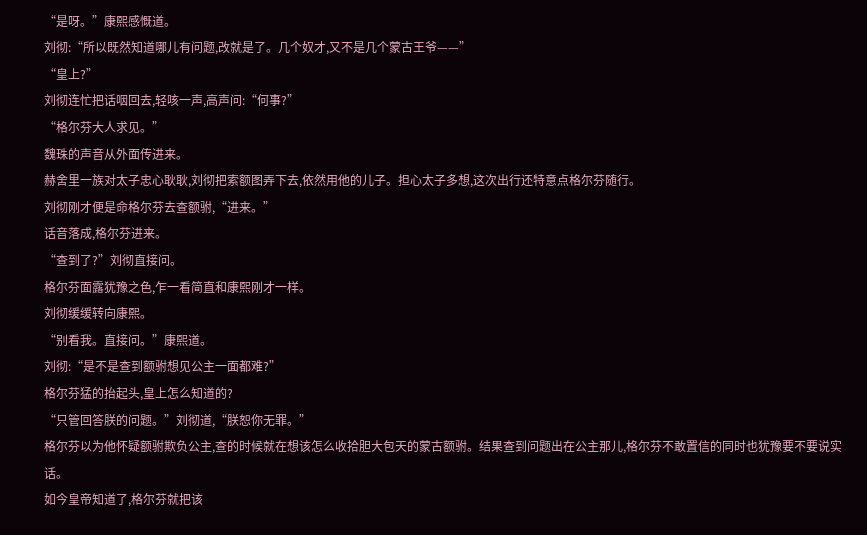“是呀。”康熙感慨道。
刘彻:“所以既然知道哪儿有问题,改就是了。几个奴才,又不是几个蒙古王爷——”
“皇上?”
刘彻连忙把话咽回去,轻咳一声,高声问:“何事?”
“格尔芬大人求见。”
魏珠的声音从外面传进来。
赫舍里一族对太子忠心耿耿,刘彻把索额图弄下去,依然用他的儿子。担心太子多想,这次出行还特意点格尔芬随行。
刘彻刚才便是命格尔芬去查额驸,“进来。”
话音落成,格尔芬进来。
“查到了?”刘彻直接问。
格尔芬面露犹豫之色,乍一看简直和康熙刚才一样。
刘彻缓缓转向康熙。
“别看我。直接问。”康熙道。
刘彻:“是不是查到额驸想见公主一面都难?”
格尔芬猛的抬起头,皇上怎么知道的?
“只管回答朕的问题。”刘彻道,“朕恕你无罪。”
格尔芬以为他怀疑额驸欺负公主,查的时候就在想该怎么收拾胆大包天的蒙古额驸。结果查到问题出在公主那儿,格尔芬不敢置信的同时也犹豫要不要说实话。
如今皇帝知道了,格尔芬就把该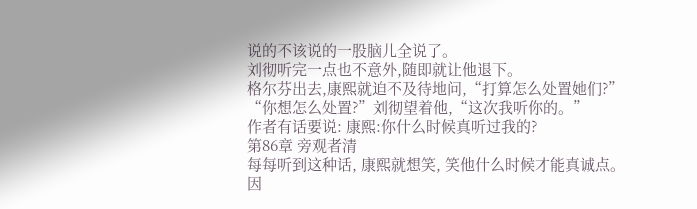说的不该说的一股脑儿全说了。
刘彻听完一点也不意外,随即就让他退下。
格尔芬出去,康熙就迫不及待地问,“打算怎么处置她们?”
“你想怎么处置?”刘彻望着他,“这次我听你的。”
作者有话要说: 康熙:你什么时候真听过我的?
第86章 旁观者清
每每听到这种话, 康熙就想笑, 笑他什么时候才能真诚点。
因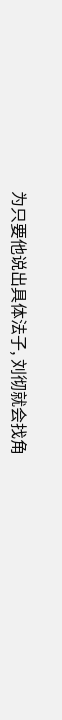为只要他说出具体法子, 刘彻就会找角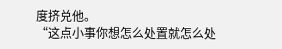度挤兑他。
“这点小事你想怎么处置就怎么处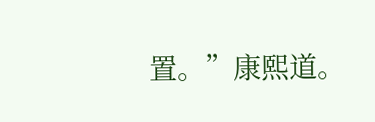置。”康熙道。